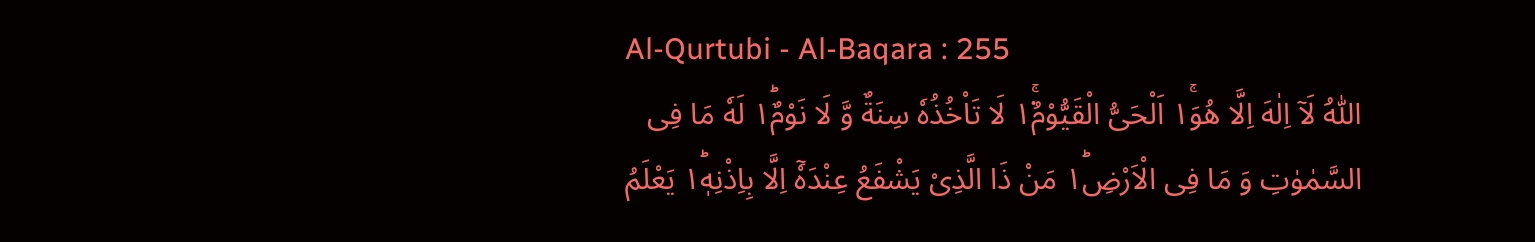Al-Qurtubi - Al-Baqara : 255
اَللّٰهُ لَاۤ اِلٰهَ اِلَّا هُوَ١ۚ اَلْحَیُّ الْقَیُّوْمُ١ۚ۬ لَا تَاْخُذُهٗ سِنَةٌ وَّ لَا نَوْمٌ١ؕ لَهٗ مَا فِی السَّمٰوٰتِ وَ مَا فِی الْاَرْضِ١ؕ مَنْ ذَا الَّذِیْ یَشْفَعُ عِنْدَهٗۤ اِلَّا بِاِذْنِهٖ١ؕ یَعْلَمُ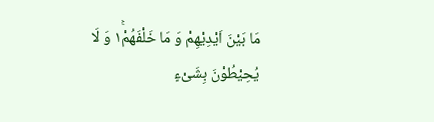مَا بَیْنَ اَیْدِیْهِمْ وَ مَا خَلْفَهُمْ١ۚ وَ لَا یُحِیْطُوْنَ بِشَیْءٍ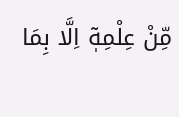مِّنْ عِلْمِهٖۤ اِلَّا بِمَا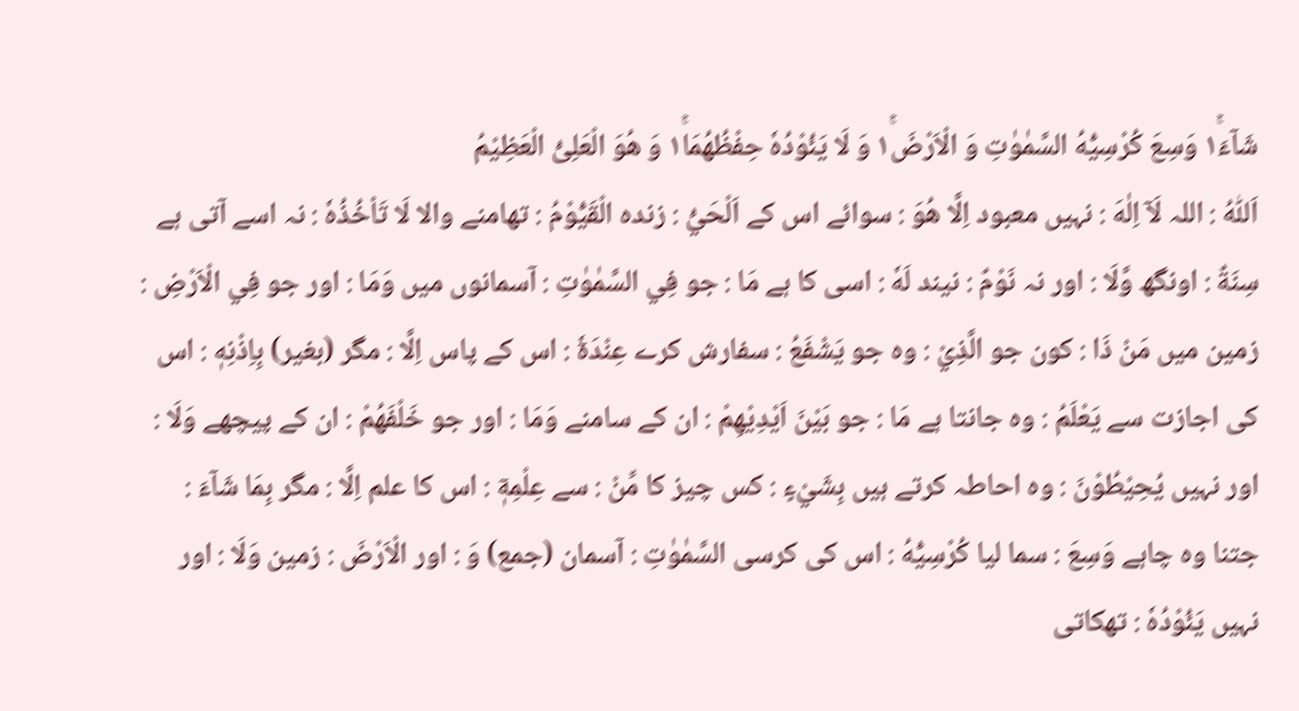شَآءَ١ۚ وَسِعَ كُرْسِیُّهُ السَّمٰوٰتِ وَ الْاَرْضَ١ۚ وَ لَا یَئُوْدُهٗ حِفْظُهُمَا١ۚ وَ هُوَ الْعَلِیُّ الْعَظِیْمُ
اَللّٰهُ : اللہ لَآ اِلٰهَ : نہیں معبود اِلَّا ھُوَ : سوائے اس کے اَلْحَيُّ : زندہ الْقَيُّوْمُ : تھامنے والا لَا تَاْخُذُهٗ : نہ اسے آتی ہے سِنَةٌ : اونگھ وَّلَا : اور نہ نَوْمٌ : نیند لَهٗ : اسی کا ہے مَا : جو فِي السَّمٰوٰتِ : آسمانوں میں وَمَا : اور جو فِي الْاَرْضِ : زمین میں مَنْ ذَا : کون جو الَّذِيْ : وہ جو يَشْفَعُ : سفارش کرے عِنْدَهٗٓ : اس کے پاس اِلَّا : مگر (بغیر) بِاِذْنِهٖ : اس کی اجازت سے يَعْلَمُ : وہ جانتا ہے مَا : جو بَيْنَ اَيْدِيْهِمْ : ان کے سامنے وَمَا : اور جو خَلْفَھُمْ : ان کے پیچھے وَلَا : اور نہیں يُحِيْطُوْنَ : وہ احاطہ کرتے ہیں بِشَيْءٍ : کس چیز کا مِّنْ : سے عِلْمِهٖٓ : اس کا علم اِلَّا : مگر بِمَا شَآءَ : جتنا وہ چاہے وَسِعَ : سما لیا كُرْسِيُّهُ : اس کی کرسی السَّمٰوٰتِ : آسمان (جمع) وَ : اور الْاَرْضَ : زمین وَلَا : اور نہیں يَئُوْدُهٗ : تھکاتی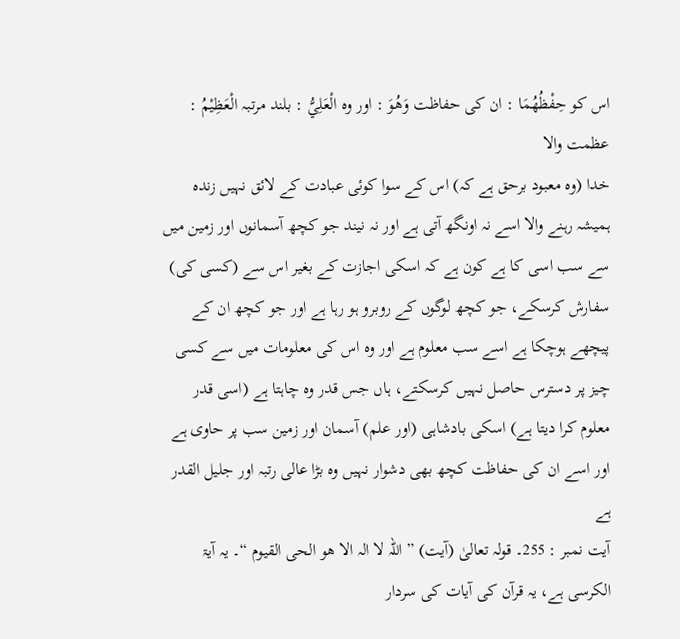اس کو حِفْظُهُمَا : ان کی حفاظت وَھُوَ : اور وہ الْعَلِيُّ : بلند مرتبہ الْعَظِيْمُ : عظمت والا
خدا (وہ معبود برحق ہے کہ) اس کے سوا کوئی عبادت کے لائق نہیں زندہ ہمیشہ رہنے والا اسے نہ اونگھ آتی ہے اور نہ نیند جو کچھ آسمانوں اور زمین میں سے سب اسی کا ہے کون ہے کہ اسکی اجازت کے بغیر اس سے (کسی کی) سفارش کرسکے، جو کچھ لوگوں کے روبرو ہو رہا ہے اور جو کچھ ان کے پیچھے ہوچکا ہے اسے سب معلوم ہے اور وہ اس کی معلومات میں سے کسی چیز پر دسترس حاصل نہیں کرسکتے، ہاں جس قدر وہ چاہتا ہے (اسی قدر معلوم کرا دیتا ہے) اسکی بادشاہی (اور علم) آسمان اور زمین سب پر حاوی ہے اور اسے ان کی حفاظت کچھ بھی دشوار نہیں وہ بڑا عالی رتبہ اور جلیل القدر ہے
آیت نمبر : 255۔ قولہ تعالیٰ (آیت) ” اللہ لا الہ الا ھو الحی القیوم “۔ یہ آیۃ الکرسی ہے، یہ قرآن کی آیات کی سردار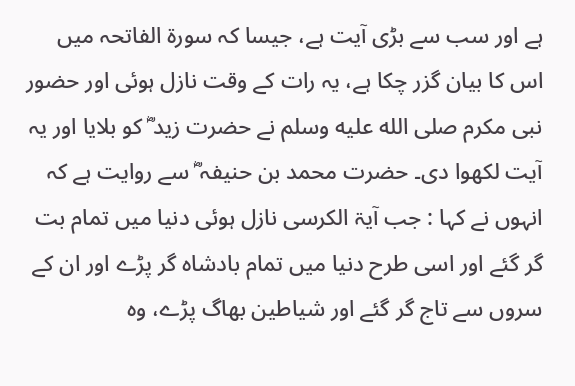ہے اور سب سے بڑی آیت ہے، جیسا کہ سورة الفاتحہ میں اس کا بیان گزر چکا ہے، یہ رات کے وقت نازل ہوئی اور حضور نبی مکرم صلى الله عليه وسلم نے حضرت زید ؓ کو بلایا اور یہ آیت لکھوا دی۔ حضرت محمد بن حنیفہ ؓ سے روایت ہے کہ انہوں نے کہا : جب آیۃ الکرسی نازل ہوئی دنیا میں تمام بت گر گئے اور اسی طرح دنیا میں تمام بادشاہ گر پڑے اور ان کے سروں سے تاج گر گئے اور شیاطین بھاگ پڑے، وہ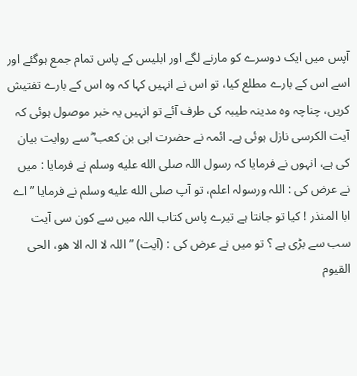آپس میں ایک دوسرے کو مارنے لگے اور ابلیس کے پاس تمام جمع ہوگئے اور اسے اس کے بارے مطلع کیا، تو اس نے انہیں کہا کہ وہ اس کے بارے تفتیش کریں، چناچہ وہ مدینہ طیبہ کی طرف آئے تو انہیں یہ خبر موصول ہوئی کہ آیت الکرسی نازل ہوئی ہے۔ ائمہ نے حضرت ابی بن کعب ؓ سے روایت بیان کی ہے، انہوں نے فرمایا کہ رسول اللہ صلى الله عليه وسلم نے فرمایا : میں نے عرض کی : اللہ ورسولہ اعلم، تو آپ صلى الله عليه وسلم نے فرمایا ” اے ابا المنذر ! کیا تو جانتا ہے تیرے پاس کتاب اللہ میں سے کون سی آیت سب سے بڑی ہے ؟ تو میں نے عرض کی : (آیت) ” اللہ لا الہ الا ھو، الحی القیوم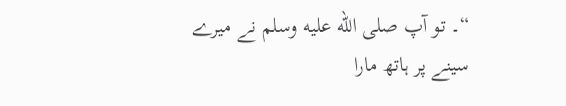“۔ تو آپ صلى الله عليه وسلم نے میرے سینے پر ہاتھ مارا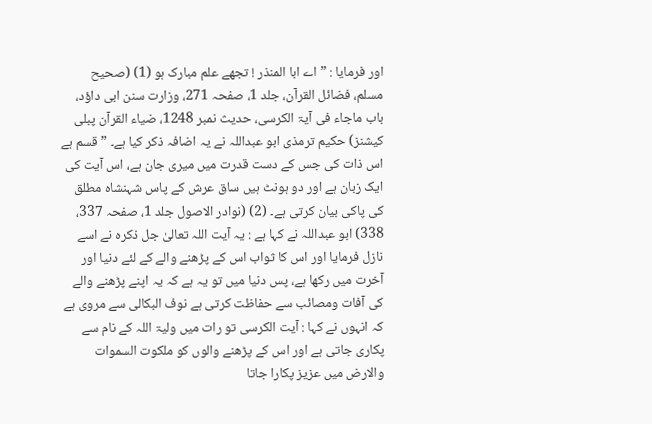اور فرمایا : ” اے ابا المنذر ! تجھے علم مبارک ہو (1) (صحیح مسلم، فضائل القرآن، جلد 1، صفحہ 271، وزارت سنن ابی داؤد، باب ماجاء فی آیۃ الکرسی، حدیث نمبر 1248، ضیاء القرآن پبلی کیشنز) حکیم ترمذی ابو عبداللہ نے یہ اضافہ ذکر کیا ہے۔ ” قسم ہے اس ذات کی جس کے دست قدرت میں میری جان ہے، اس آیت کی ایک زبان ہے اور دو ہونٹ ہیں ساق عرش کے پاس شہنشاہ مطلق کی پاکی بیان کرتی ہے۔ (2) (نوادر الاصول جلد 1، صفحہ 337، 338) ابو عبداللہ نے کہا ہے : یہ آیت اللہ تعالیٰ جل ذکرہ نے اسے نازل فرمایا اور اس کا ثواب اس کے پڑھنے والے کے لئے دنیا اور آخرت میں رکھا ہے، پس دنیا میں تو یہ ہے کہ یہ اپنے پڑھنے والے کی آفات ومصائب سے حفاظت کرتی ہے نوف البکالی سے مروی ہے کہ انہوں نے کہا : آیت الکرسی تو رات میں ولیۃ اللہ کے نام سے پکاری جاتی ہے اور اس کے پڑھنے والوں کو ملکوت السموات والارض میں عزیز پکارا جاتا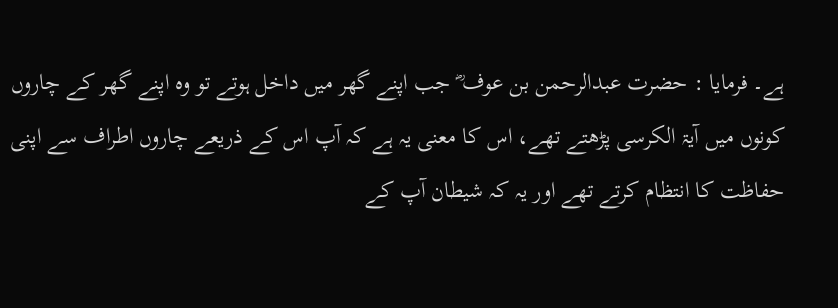ہے۔ فرمایا : حضرت عبدالرحمن بن عوف ؓ جب اپنے گھر میں داخل ہوتے تو وہ اپنے گھر کے چاروں کونوں میں آیۃ الکرسی پڑھتے تھے، اس کا معنی یہ ہے کہ آپ اس کے ذریعے چاروں اطراف سے اپنی حفاظت کا انتظام کرتے تھے اور یہ کہ شیطان آپ کے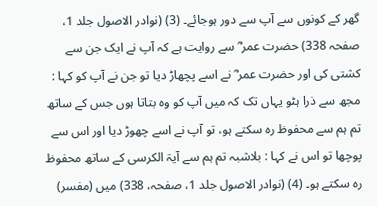گھر کے کونوں سے آپ سے دور ہوجائے۔ (3) (نوادر الاصول جلد 1، صفحہ 338) حضرت عمر ؓ سے روایت ہے کہ آپ نے ایک جن سے کشتی کی اور حضرت عمر ؓ نے اسے پچھاڑ دیا تو جن نے آپ کو کہا : مجھ سے ذرا ہٹو یہاں تک کہ میں آپ کو وہ بتاتا ہوں جس کے ساتھ تم ہم سے محفوظ رہ سکتے ہو، تو آپ نے اسے چھوڑ دیا اور اس سے پوچھا تو اس نے کہا : بلاشبہ تم ہم سے آیۃ الکرسی کے ساتھ محفوظ رہ سکتے ہو۔ (4) (نوادر الاصول جلد 1، صفحہ، 338) میں (مفسر)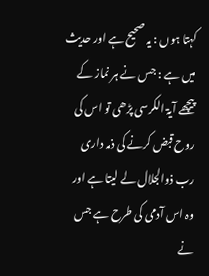کہتا ہوں : یہ صحیح ہے اور حدیث میں ہے : جس نے ہر نماز کے پیچھے آیۃ الکرسی پڑھی تو اس کی روح قبض کرنے کی ذمہ داری رب ذوالجلال لے لیتا ہے اور وہ اس آدمی کی طرح ہے جس نے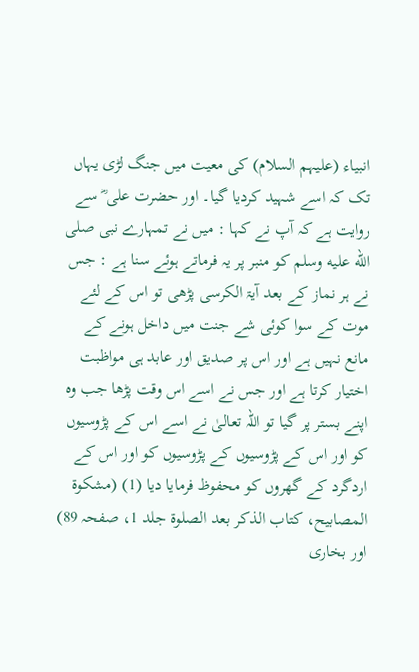انبیاء (علیہم السلام) کی معیت میں جنگ لڑی یہاں تک کہ اسے شہید کردیا گیا۔ اور حضرت علی ؓ سے روایت ہے کہ آپ نے کہا : میں نے تمہارے نبی صلى الله عليه وسلم کو منبر پر یہ فرماتے ہوئے سنا ہے : جس نے ہر نماز کے بعد آیۃ الکرسی پڑھی تو اس کے لئے موت کے سوا کوئی شے جنت میں داخل ہونے کے مانع نہیں ہے اور اس پر صدیق اور عابد ہی مواظبت اختیار کرتا ہے اور جس نے اسے اس وقت پڑھا جب وہ اپنے بستر پر گیا تو اللہ تعالیٰ نے اسے اس کے پڑوسیوں کو اور اس کے پڑوسیوں کے پڑوسیوں کو اور اس کے اردگرد کے گھروں کو محفوظ فرمایا دیا (1) (مشکوۃ المصابیح، کتاب الذکر بعد الصلوۃ جلد 1، صفحہ 89) اور بخاری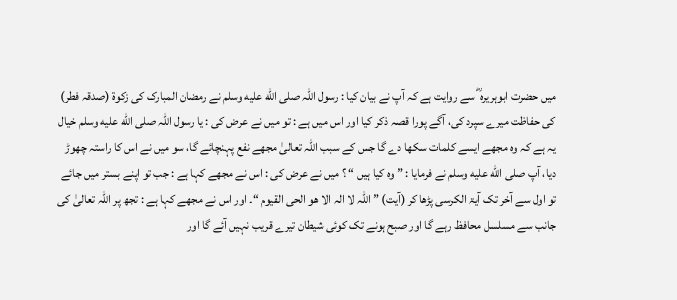میں حضرت ابوہریرہ ؓ سے روایت ہے کہ آپ نے بیان کیا : رسول اللہ صلى الله عليه وسلم نے رمضان المبارک کی زکوۃ (صدقہ فطر) کی حفاظت میرے سپرد کی، آگے پورا قصہ ذکر کیا اور اس میں ہے : تو میں نے عرض کی : یا رسول اللہ صلى الله عليه وسلم خیال یہ ہے کہ وہ مجھے ایسے کلمات سکھا دے گا جس کے سبب اللہ تعالیٰ مجھے نفع پہنچائے گا، سو میں نے اس کا راستہ چھوڑ دیا، آپ صلى الله عليه وسلم نے فرمایا : ” وہ کیا ہیں “ ؟ میں نے عرض کی : اس نے مجھے کہا ہے : جب تو اپنے بستر میں جائے تو اول سے آخر تک آیۃ الکرسی پڑھا کر (آیت) ” اللہ لا الہ الا ھو الحی القیوم “۔ اور اس نے مجھے کہا ہے : تجھ پر اللہ تعالیٰ کی جانب سے مسلسل محافظ رہے گا اور صبح ہونے تک کوئی شیطان تیرے قریب نہیں آئے گا اور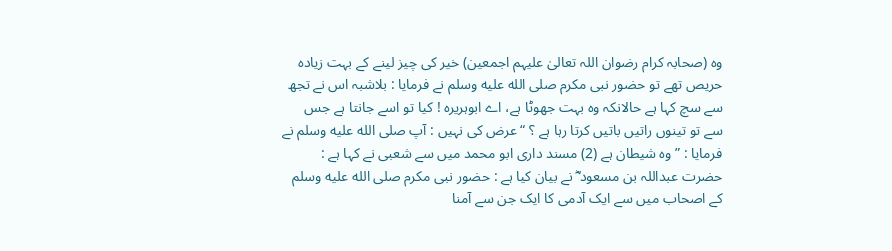وہ (صحابہ کرام رضوان اللہ تعالیٰ علیہم اجمعین) خیر کی چیز لینے کے بہت زیادہ حریص تھے تو حضور نبی مکرم صلى الله عليه وسلم نے فرمایا : بلاشبہ اس نے تجھ سے سچ کہا ہے حالانکہ وہ بہت جھوٹا ہے، اے ابوہریرہ ! کیا تو اسے جانتا ہے جس سے تو تینوں راتیں باتیں کرتا رہا ہے ؟ “ عرض کی نہیں : آپ صلى الله عليه وسلم نے فرمایا : ” وہ شیطان ہے (2) مسند داری ابو محمد میں سے شعبی نے کہا ہے : حضرت عبداللہ بن مسعود ؓ نے بیان کیا ہے : حضور نبی مکرم صلى الله عليه وسلم کے اصحاب میں سے ایک آدمی کا ایک جن سے آمنا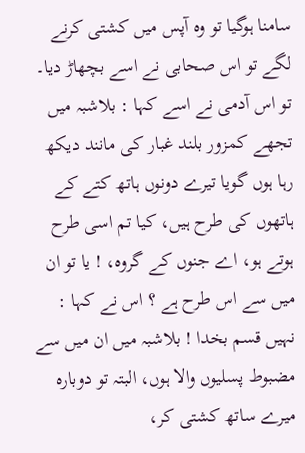سامنا ہوگیا تو وہ آپس میں کشتی کرنے لگے تو اس صحابی نے اسے بچھاڑ دیا۔ تو اس آدمی نے اسے کہا : بلاشبہ میں تجھے کمزور بلند غبار کی مانند دیکھ رہا ہوں گویا تیرے دونوں ہاتھ کتے کے ہاتھوں کی طرح ہیں، کیا تم اسی طرح ہوتے ہو، اے جنوں کے گروہ، ! یا تو ان میں سے اس طرح ہے ؟ اس نے کہا : نہیں قسم بخدا ! بلاشبہ میں ان میں سے مضبوط پسلیوں والا ہوں، البتہ تو دوبارہ میرے ساتھ کشتی کر،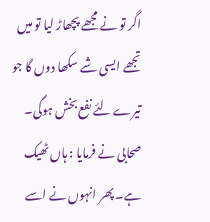اگر تو نے مجھے پچھاڑ لیا تو میں تجھے ایسی شے سکھا دوں گا جو تیرے لئے نفع بخش ہوگی۔ صحابی نے فرمایا : ہاں ٹھیک ہے۔ پھر انہوں نے اسے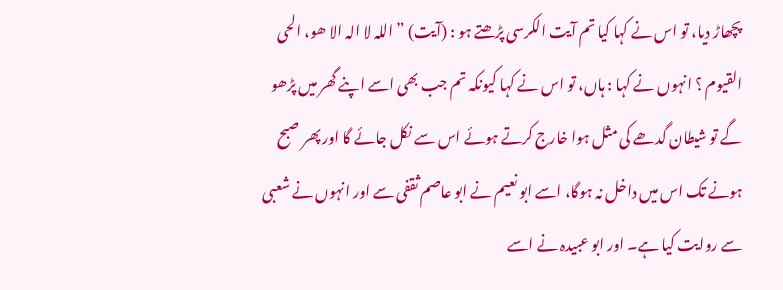پچھاڑ دیا، تو اس نے کہا کیا تم آیت الکرسی پڑھتے ہو : (آیت) ” اللہ لا الہ الا ھو، الحی القیوم ؟ انہوں نے کہا : ہاں، تو اس نے کہا کیونکہ تم جب بھی اسے اپنے گھر میں پڑھو گے تو شیطان گدھے کی مثل ہوا خارج کرتے ہوئے اس سے نکل جائے گا اور پھر صبح ہونے تک اس میں داخل نہ ہوگا، اسے ابو نعیم نے ابو عاصم ثقفی سے اور انہوں نے شعبی سے روایت کیا ہے۔ اور ابو عبیدہ نے اسے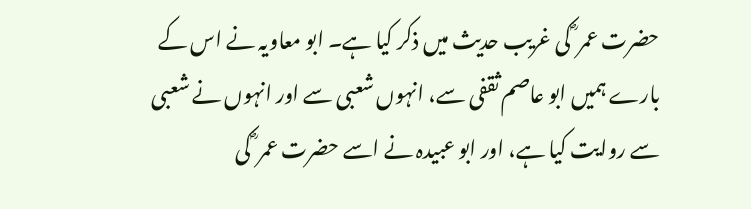حضرت عمر ؓ کی غریب حدیث میں ذکر کیا ہے۔ ابو معاویہ نے اس کے بارے ہمیں ابو عاصم ثقفی سے، انہوں شعبی سے اور انہوں نے شعبی سے روایت کیا ہے، اور ابو عبیدہ نے اسے حضرت عمر ؓ کی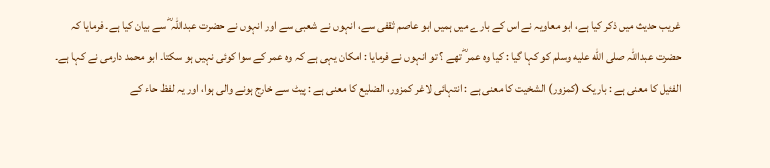غریب حدیث میں ذکر کیا ہے، ابو معاویہ نے اس کے بارے میں ہمیں ابو عاصم ثقفی سے، انہوں نے شعبی سے اور انہوں نے حضرت عبداللہ ؓ سے بیان کیا ہے۔ فرمایا کہ حضرت عبداللہ صلى الله عليه وسلم کو کہا گیا : کیا وہ عمر ؓ تھے ؟ تو انہوں نے فرمایا : امکان یہی ہے کہ وہ عمر کے سوا کوئی نہیں ہو سکتا۔ ابو محمد دارمی نے کہا ہے۔ الفئیل کا معنی ہے : باریک (کمزور) الشخیت کا معنی ہے : انتہائی لاغر کمزور، الضلیع کا معنی ہے : پیٹ سے خارج ہونے والی ہوا، اور یہ لفظ حاء کے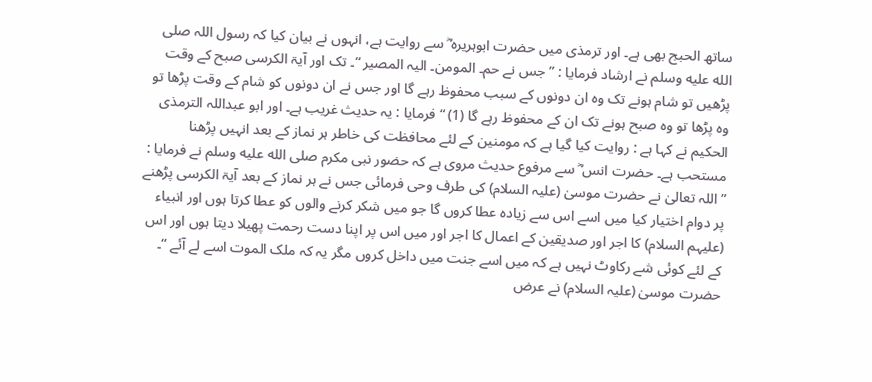ساتھ الحبج بھی ہے۔ اور ترمذی میں حضرت ابوہریرہ ؓ سے روایت ہے، انہوں نے بیان کیا کہ رسول اللہ صلى الله عليه وسلم نے ارشاد فرمایا : ” جس نے حم۔ المومن۔ الیہ المصیر “۔ تک اور آیۃ الکرسی صبح کے وقت پڑھیں تو شام ہونے تک وہ ان دونوں کے سبب محفوظ رہے گا اور جس نے ان دونوں کو شام کے وقت پڑھا تو وہ پڑھا تو وہ صبح ہونے تک ان کے محفوظ رہے گا (1) “ فرمایا : یہ حدیث غریب ہے۔ اور ابو عبداللہ الترمذی الحکیم نے کہا ہے : روایت کیا گیا ہے کہ مومنین کے لئے محافظت کی خاطر ہر نماز کے بعد انہیں پڑھنا مستحب ہے۔ حضرت انس ؓ سے مرفوع حدیث مروی ہے کہ حضور نبی مکرم صلى الله عليه وسلم نے فرمایا : ” اللہ تعالیٰ نے حضرت موسیٰ (علیہ السلام) کی طرف وحی فرمائی جس نے ہر نماز کے بعد آیۃ الکرسی پڑھنے پر دوام اختیار کیا میں اسے اس سے زیادہ عطا کروں گا جو میں شکر کرنے والوں کو عطا کرتا ہوں اور انبیاء (علیہم السلام) کا اجر اور صدیقین کے اعمال کا اجر اور میں اس پر اپنا دست رحمت پھیلا دیتا ہوں اور اس کے لئے کوئی شے رکاوٹ نہیں ہے کہ میں اسے جنت میں داخل کروں مگر یہ کہ ملک الموت اسے لے آئے “۔ حضرت موسیٰ (علیہ السلام) نے عرض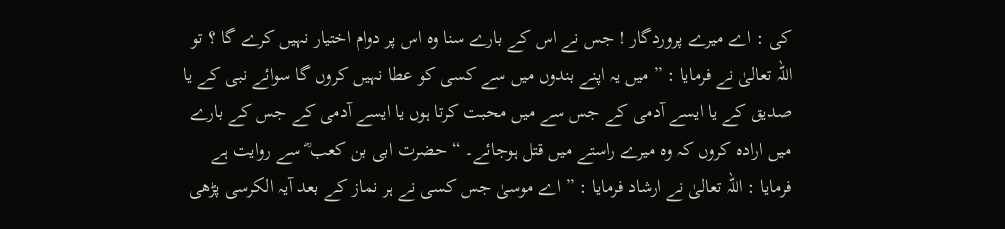کی : اے میرے پروردگار ! جس نے اس کے بارے سنا وہ اس پر دوام اختیار نہیں کرے گا ؟ تو اللہ تعالیٰ نے فرمایا : ” میں یہ اپنے بندوں میں سے کسی کو عطا نہیں کروں گا سوائے نبی کے یا صدیق کے یا ایسے آدمی کے جس سے میں محبت کرتا ہوں یا ایسے آدمی کے جس کے بارے میں ارادہ کروں کہ وہ میرے راستے میں قتل ہوجائے۔ “ حضرت ابی بن کعب ؓ سے روایت ہے فرمایا : اللہ تعالیٰ نے ارشاد فرمایا : ” اے موسیٰ جس کسی نے ہر نماز کے بعد آیہ الکرسی پڑھی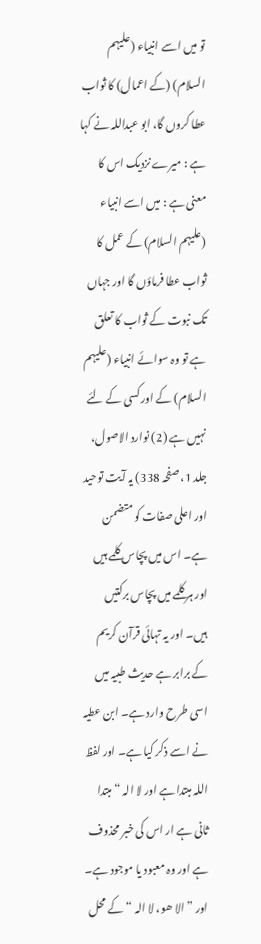تو میں اسے انبیاء (علیہم السلام) (کے اعمال) کا ثواب عطا کروں گا، ابو عبداللہ نے کہا ہے : میرے نزدیک اس کا معنی ہے : میں اسے انبیاء (علیہم السلام) کے عمل کا ثواب عطا فرماؤں گا اور جہاں تک نبوت کے ثواب کا تعلق ہے تو وہ سوائے انبیاء (علیہم السلام) کے اور کسی کے لئے نہیں ہے (2) نوارد الاصول، جلد 1، صفحہ 338) یہ آیت توحید اور اعلی صفات کو متضمن ہے۔ اس میں پچاس کلمے ہیں اور ہر کلمے میں پچاس برکتیں ہیں۔ اور یہ تہائی قرآن کریم کے برابر ہے حدیث طبیہ میں اسی طرح وارد ہے۔ ابن عطیہ نے اسے ذکر کیا ہے۔ اور لفظ اللہ مبتدا ہے اور لا الہ “ مبتدا ثانی ہے ار اس کی خبر محذوف ہے اور وہ معبود یا موجود ہے۔ اور ” الا ھو، لا الہ “ کے محل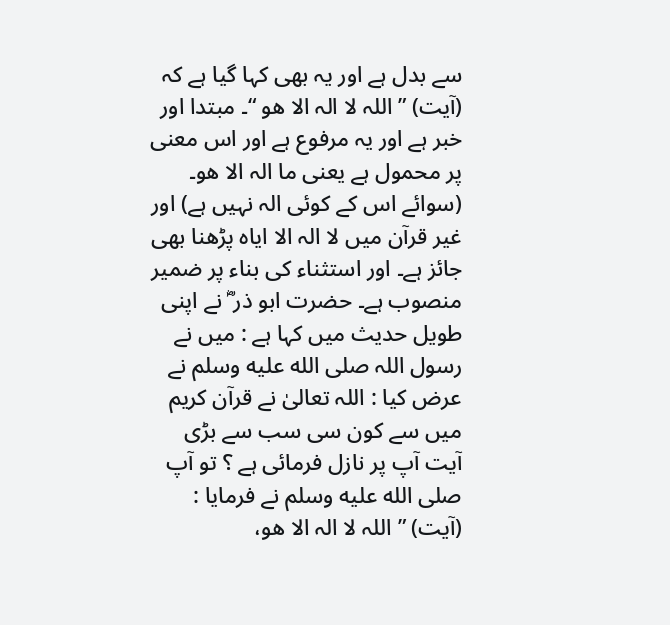سے بدل ہے اور یہ بھی کہا گیا ہے کہ (آیت) ” اللہ لا الہ الا ھو “۔ مبتدا اور خبر ہے اور یہ مرفوع ہے اور اس معنی پر محمول ہے یعنی ما الہ الا ھو۔ (سوائے اس کے کوئی الہ نہیں ہے) اور غیر قرآن میں لا الہ الا ایاہ پڑھنا بھی جائز ہے۔ اور استثناء کی بناء پر ضمیر منصوب ہے۔ حضرت ابو ذر ؓ نے اپنی طویل حدیث میں کہا ہے : میں نے رسول اللہ صلى الله عليه وسلم نے عرض کیا : اللہ تعالیٰ نے قرآن کریم میں سے کون سی سب سے بڑی آیت آپ پر نازل فرمائی ہے ؟ تو آپ صلى الله عليه وسلم نے فرمایا : (آیت) ” اللہ لا الہ الا ھو،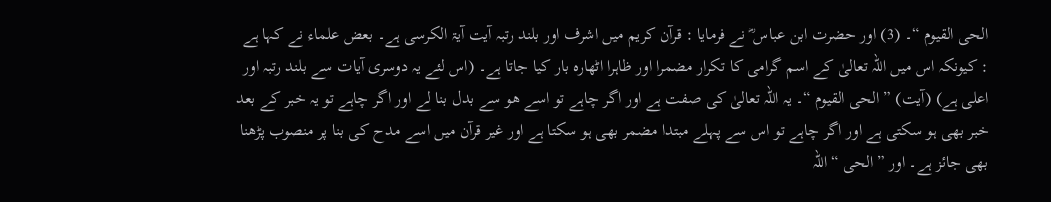الحی القیوم “۔ (3) اور حضرت ابن عباس ؓ نے فرمایا : قرآن کریم میں اشرف اور بلند رتبہ آیت آیۃ الکرسی ہے۔ بعض علماء نے کہا ہے : کیونکہ اس میں اللہ تعالیٰ کے اسم گرامی کا تکرار مضمرا اور ظاہرا اٹھارہ بار کیا جاتا ہے۔ (اس لئے یہ دوسری آیات سے بلند رتبہ اور اعلی ہے) (آیت) ” الحی القیوم “۔ یہ اللہ تعالیٰ کی صفت ہے اور اگر چاہے تو اسے ھو سے بدل بنا لے اور اگر چاہے تو یہ خبر کے بعد خبر بھی ہو سکتی ہے اور اگر چاہے تو اس سے پہلے مبتدا مضمر بھی ہو سکتا ہے اور غیر قرآن میں اسے مدح کی بنا پر منصوب پڑھنا بھی جائز ہے۔ اور ” الحی “ اللہ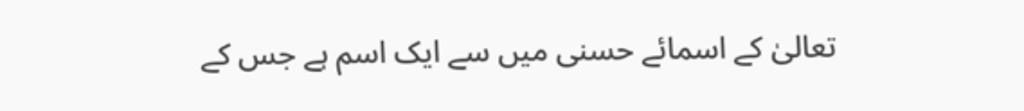تعالیٰ کے اسمائے حسنی میں سے ایک اسم ہے جس کے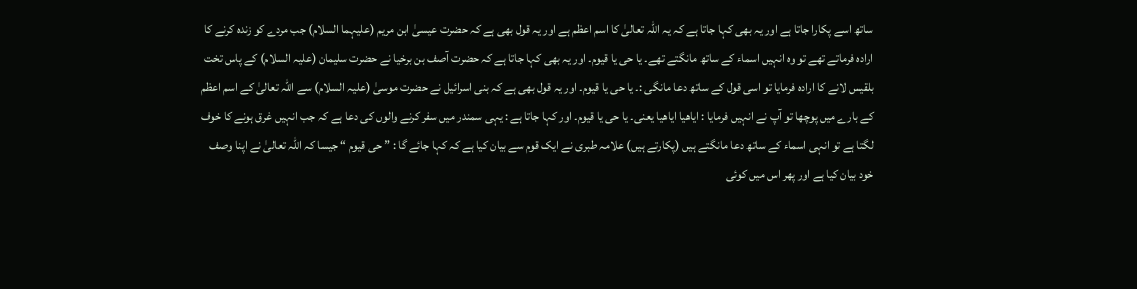ساتھ اسے پکارا جاتا ہے اور یہ بھی کہا جاتا ہے کہ یہ اللہ تعالیٰ کا اسم اعظم ہے اور یہ قول بھی ہے کہ حضرت عیسیٰ ابن مریم (علیہما السلام) جب مردے کو زندہ کرنے کا ارادہ فرماتے تھے تو وہ انہیں اسماء کے ساتھ مانگتے تھے۔ یا حی یا قیوم۔ اور یہ بھی کہا جاتا ہے کہ حضرت آصف بن برخیا نے حضرت سلیمان (علیہ السلام) کے پاس تخت بلقیس لانے کا ارادہ فرمایا تو اسی قول کے ساتھ دعا مانگی :۔ یا حی یا قیوم۔ اور یہ قول بھی ہے کہ بنی اسرائیل نے حضرت موسیٰ (علیہ السلام) سے اللہ تعالیٰ کے اسم اعظم کے بارے میں پوچھا تو آپ نے انہیں فرمایا : ایاھیا ایاھیا یعنی۔ یا حی یا قیوم۔ اور کہا جاتا ہے : یہی سمندر میں سفر کرنے والوں کی دعا ہے کہ جب انہیں غرق ہونے کا خوف لگتا ہے تو انہی اسماء کے ساتھ دعا مانگتے ہیں (پکارتے ہیں) علامہ طبری نے ایک قوم سے بیان کیا ہے کہ کہا جائے گا : ” حی قیوم “ جیسا کہ اللہ تعالیٰ نے اپنا وصف خود بیان کیا ہے اور پھر اس میں کوئی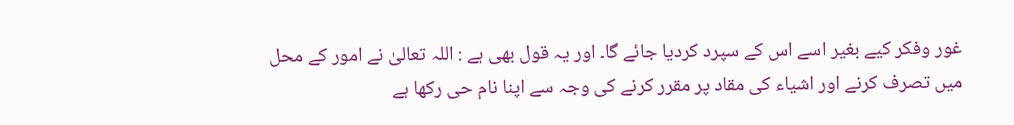غور وفکر کیے بغیر اسے اس کے سپرد کردیا جائے گا۔ اور یہ قول بھی ہے : اللہ تعالیٰ نے امور کے محل میں تصرف کرنے اور اشیاء کی مقاد پر مقرر کرنے کی وجہ سے اپنا نام حی رکھا ہے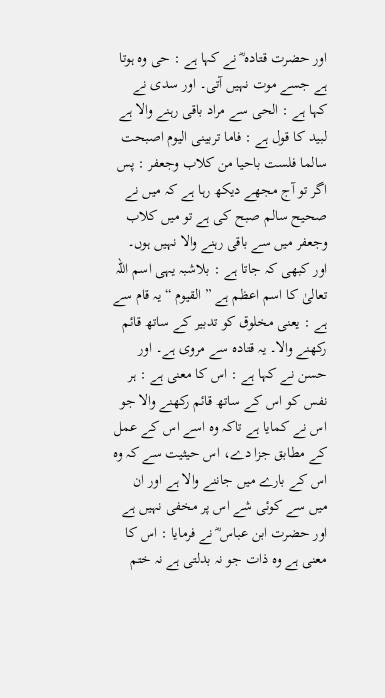اور حضرت قتادہ ؓ نے کہا ہے : حی وہ ہوتا ہے جسے موت نہیں آتی۔ اور سدی نے کہا ہے : الحی سے مراد باقی رہنے والا ہے لبید کا قول ہے : فاما تربینی الیوم اصبحت سالما فلست باحیا من کلاب وجعفر : پس اگر تو آج مجھے دیکھ رہا ہے کہ میں نے صحیح سالم صبح کی ہے تو میں کلاب وجعفر میں سے باقی رہنے والا نہیں ہوں۔ اور کبھی کہ جاتا ہے : بلاشبہ یہی اسم اللہ تعالیٰ کا اسم اعظم ہے ” القیوم “ یہ قام سے ہے : یعنی مخلوق کو تدبیر کے ساتھ قائم رکھنے والا۔ یہ قتادہ سے مروی ہے۔ اور حسن نے کہا ہے : اس کا معنی ہے : ہر نفس کو اس کے ساتھ قائم رکھنے والا جو اس نے کمایا ہے تاکہ وہ اسے اس کے عمل کے مطابق جزا دے، اس حیثیت سے کہ وہ اس کے بارے میں جاننے والا ہے اور ان میں سے کوئی شے اس پر مخفی نہیں ہے اور حضرت ابن عباس ؓ نے فرمایا : اس کا معنی ہے وہ ذات جو نہ بدلتی ہے نہ ختم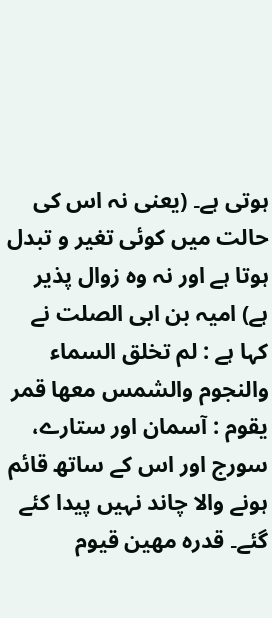ہوتی ہے۔ (یعنی نہ اس کی حالت میں کوئی تغیر و تبدل ہوتا ہے اور نہ وہ زوال پذیر ہے) امیہ بن ابی الصلت نے کہا ہے : لم تخلق السماء والنجوم والشمس معھا قمر یقوم : آسمان اور ستارے، سورج اور اس کے ساتھ قائم ہونے والا چاند نہیں پیدا کئے گئے۔ قدرہ مھین قیوم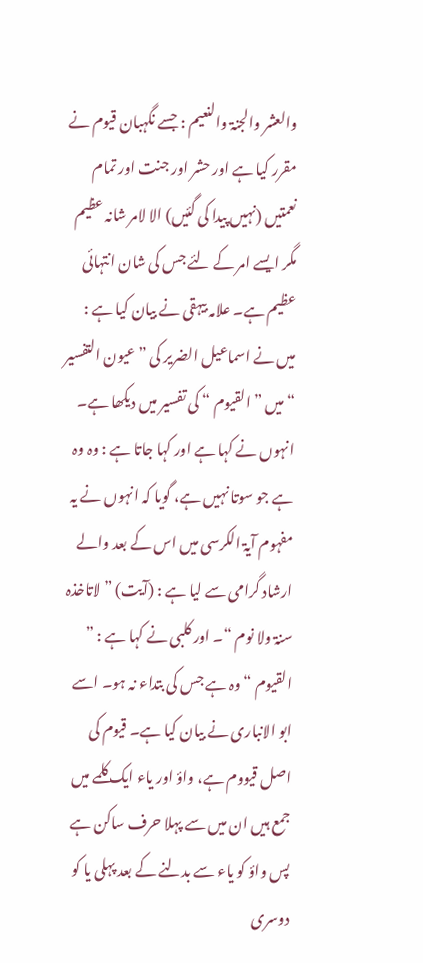والعشر والجنۃ والنعیم : جسے نگہبان قیوم نے مقرر کیا ہے اور حشر اور جنت اور تمام نعمتیں (نہیں پیدا کی گئیں) الا لامر شانہ عظیم مگر ایسے امر کے لئے جس کی شان انتہائی عظیم ہے۔ علامہ بیہقی نے بیان کیا ہے : میں نے اسماعیل الضریر کی ” عیون التفسیر “ میں ” القیوم “ کی تفسیر میں دیکھا ہے۔ انہوں نے کہا ہے اور کہا جاتا ہے : وہ وہ ہے جو سوتا نہیں ہے، گویا کہ انہوں نے یہ مفہوم آیۃ الکرسی میں اس کے بعد والے ارشاد گرامی سے لیا ہے : (آیت) ” لاتاخذہ سنۃ ولا نوم “۔ اور کلبی نے کہا ہے : ” القیوم “ وہ ہے جس کی بتداء نہ ہو۔ اسے ابو الانباری نے بیان کیا ہے۔ قیوم کی اصل قیووم ہے، واؤ اور یاء ایک کلمے میں جمع ہیں ان میں سے پہلا حرف ساکن ہے پس واؤ کو یاء سے بدلنے کے بعد پہلی یا کو دوسری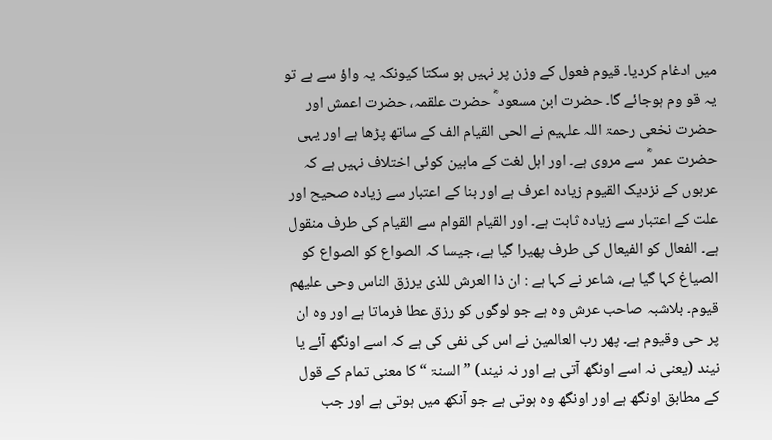میں ادغام کردیا۔ قیوم فعول کے وزن پر نہیں ہو سکتا کیونکہ یہ واؤ سے ہے تو یہ قو وم ہوجائے گا۔ حضرت ابن مسعود ؓ حضرت علقمہ، حضرت اعمش اور حضرت نخعی رحمۃ اللہ علہیم نے الحی القیام الف کے ساتھ پڑھا ہے اور یہی حضرت عمر ؓ سے مروی ہے۔ اور اہل لغت کے مابین کوئی اختلاف نہیں ہے کہ عربوں کے نزدیک القیوم زیادہ اعرف ہے اور بنا کے اعتبار سے زیادہ صحیح اور علت کے اعتبار سے زیادہ ثابت ہے۔ اور القیام القوام سے القیام کی طرف منقول ہے۔ الفعال کو الفیعال کی طرف پھیرا گیا ہے، جیسا کہ الصواع کو الصواع کو الصیاغ کہا گیا ہے، شاعر نے کہا ہے : ان ذا العرش للذی یرزق الناس وحی علیھم قیوم۔ بلاشبہ صاحب عرش وہ ہے جو لوگوں کو رزق عطا فرماتا ہے اور وہ ان پر حی وقیوم ہے۔ پھر رب العالمین نے اس کی نفی کی ہے کہ اسے اونگھ آئے یا نیند (یعنی نہ اسے اونگھ آتی ہے اور نہ نیند) ” السنۃ “ کا معنی تمام کے قول کے مطابق اونگھ ہے اور اونگھ وہ ہوتی ہے جو آنکھ میں ہوتی ہے اور جب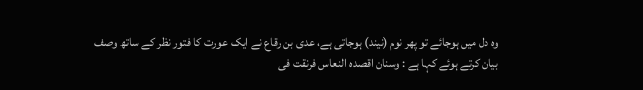وہ دل میں ہوجائے تو پھر نوم (نیند) ہوجاتی ہے، عدی بن رقاع نے ایک عورت کا فتور نظر کے ساتھ وصف بیان کرتے ہوئے کہا ہے : وسنان اقصدہ النعاس فرنقت فی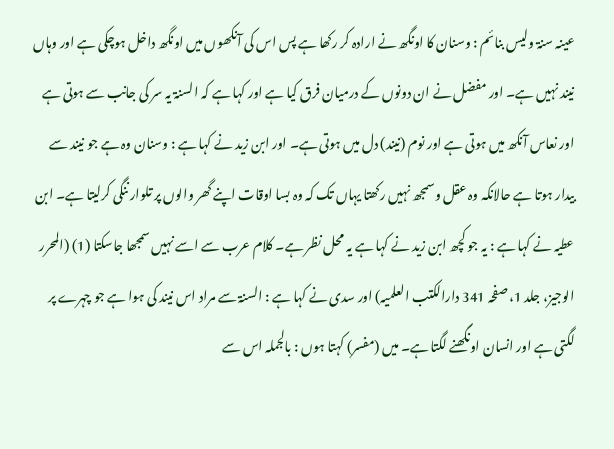عینہ سنۃ ولیس بنائم : وسنان کا اونگھ نے ارادہ کر رکھا ہے پس اس کی آنکھوں میں اونگھ داخل ہوچکی ہے اور وہاں نیند نہیں ہے۔ اور مفضل نے ان دونوں کے درمیان فرق کیا ہے اور کہا ہے کہ السنۃ یہ سر کی جانب سے ہوتی ہے اور نعاس آنکھ میں ہوتی ہے اور نوم (نیند) دل میں ہوتی ہے۔ اور ابن زید نے کہا ہے : وسنان وہ ہے جو نیند سے بیدار ہوتا ہے حالانکہ وہ عقل وسمجھ نہیں رکھتا یہاں تک کہ وہ بسا اوقات اپنے گھر والوں پر تلوار ننگی کرلیتا ہے۔ ابن عطیہ نے کہا ہے : یہ جو کچھ ابن زید نے کہا ہے یہ محل نظر ہے۔ کلام عرب سے اسے نہیں سمجھا جاسکتا (1) (المحرر الوجیز، جلد 1، صفحہ 341 دارالکتب العلمیہ) اور سدی نے کہا ہے : السنۃ سے مراد اس نیند کی ہوا ہے جو چہرے پر لگتی ہے اور انسان اونگھنے لگتا ہے۔ میں (مفسر) کہتا ہوں : بالجملہ اس سے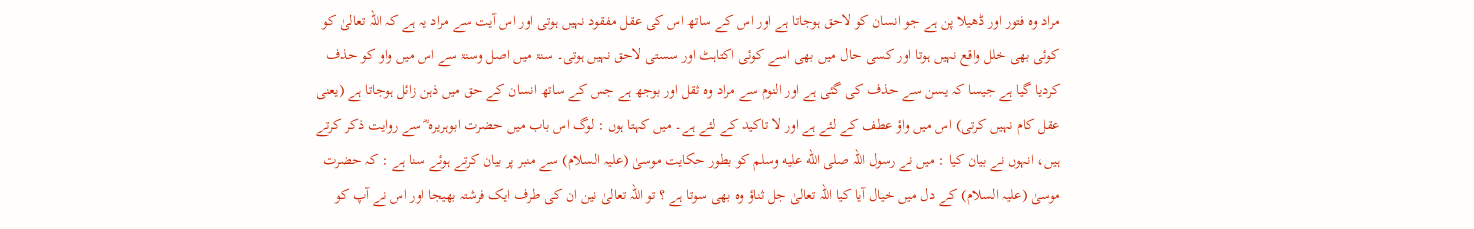مراد وہ فتور اور ڈھیلا پن ہے جو انسان کو لاحق ہوجاتا ہے اور اس کے ساتھ اس کی عقل مفقود نہیں ہوتی اور اس آیت سے مراد یہ ہے کہ اللہ تعالیٰ کو کوئی بھی خلل واقع نہیں ہوتا اور کسی حال میں بھی اسے کوئی اکتاہٹ اور سستی لاحق نہیں ہوتی۔ سنۃ میں اصل وسنۃ سے اس میں واو کو حذف کردیا گیا ہے جیسا کہ یسن سے حذف کی گئی ہے اور النوم سے مراد وہ ثقل اور بوجھ ہے جس کے ساتھ انسان کے حق میں ذہن زائل ہوجاتا ہے (یعنی عقل کام نہیں کرتی) اس میں واؤ عطف کے لئے ہے اور لا تاکید کے لئے ہے۔ میں کہتا ہوں : لوگ اس باب میں حضرت ابوہریرہ ؓ سے روایت ذکر کرتے ہیں، انہوں نے بیان کیا : میں نے رسول اللہ صلى الله عليه وسلم کو بطور حکایت موسیٰ (علیہ السلام) سے منبر پر بیان کرتے ہوئے سنا ہے : کہ حضرت موسیٰ (علیہ السلام) کے دل میں خیال آیا کیا اللہ تعالیٰ جل ثناؤ وہ بھی سوتا ہے ؟ تو اللہ تعالیٰ نین ان کی طرف ایک فرشتہ بھیجا اور اس نے آپ کو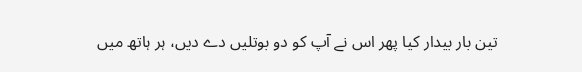تین بار بیدار کیا پھر اس نے آپ کو دو بوتلیں دے دیں، ہر ہاتھ میں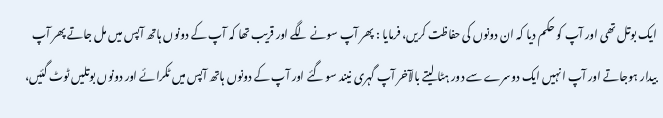ایک بوتل تھی اور آپ کو حکم دیا کہ ان دونوں کی حفاظت کریں، فرمایا : پھر آپ سونے لگے اور قریب تھا کہ آپ کے دونوں ہاتھ آپس میں مل جاتے پھر آپ بیدار ہوجاتے اور آپ انہیں ایک دوسرے سے دور ہٹا لیتے بالآخر آپ گہری نیند سو گئے اور آپ کے دونوں ہاتھ آپس میں ٹکرائے اور دونوں بوتلیں ٹوٹ گئیں،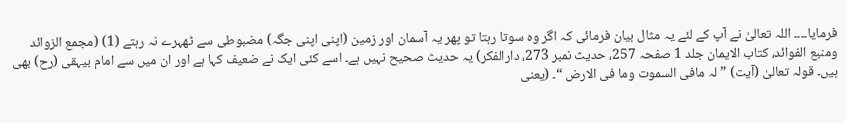فرمایا۔۔۔۔ اللہ تعالیٰ نے آپ کے لئے یہ مثال بیان فرمائی کہ اگر وہ سوتا رہتا تو پھر یہ آسمان اور زمین (اپنی اپنی جگہ) مضبوطی سے ٹھہرے نہ رہتے (1) (مجمع الزوائد ومنبع الفوائد، کتاب الایمان جلد 1 صفحہ 257، حدیث نمبر 273، دارالفکر) یہ حدیث صحیح نہیں ہے۔ اسے کئی ایک نے ضعیف کہا ہے اور ان میں سے امام بیہقی (رح) بھی ہیں۔ قولہ تعالیٰ (آیت) ” لہ مافی السموت وما فی الارض “۔ (یعنی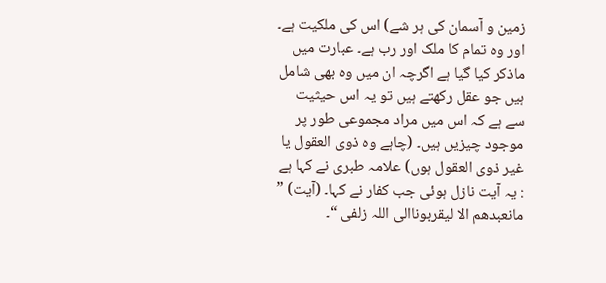زمین و آسمان کی ہر شے) اس کی ملکیت ہے۔ اور وہ تمام کا ملک اور رب ہے۔ عبارت میں ماذکر کیا گیا ہے اگرچہ ان میں وہ بھی شامل ہیں جو عقل رکھتے ہیں تو یہ اس حیثیت سے ہے کہ اس میں مراد مجموعی طور پر موجود چیزیں ہیں۔ (چاہے وہ ذوی العقول یا غیر ذوی العقول ہوں) علامہ طبری نے کہا ہے : یہ آیت نازل ہوئی جب کفار نے کہا۔ (آیت) ” مانعبدھم الا لیقربوناالی اللہ زلفی “۔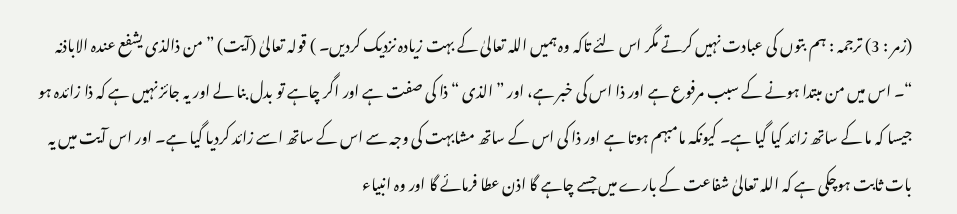(زمر : 3) ترجمہ : ہم بتوں کی عبادت نہیں کرتے مگر اس لئے تاکہ وہ ہمیں اللہ تعالیٰ کے بہت زیادہ نزدیک کردیں۔ ) قولہ تعالیٰ (آیت) ” من ذالذی یشفع عندہ الاباذنہ “۔ اس میں من مبتدا ہونے کے سبب مرفوع ہے اور ذا اس کی خبر ہے، اور ” الذی “ ذا کی صفت ہے اور اگر چاہے تو بدل بنا لے اور یہ جائز نہیں ہے کہ ذا زائدہ ہو جیسا کہ ما کے ساتھ زائد کیا گیا ہے۔ کیونکہ مامبہم ہوتا ہے اور ذا کی اس کے ساتھ مشابہت کی وجہ سے اس کے ساتھ اسے زائد کردیا گیا ہے۔ اور اس آیت میں یہ بات ثابت ہوچکی ہے کہ اللہ تعالیٰ شفاعت کے بارے میں جسے چاہے گا اذن عطا فرمائے گا اور وہ انبیاء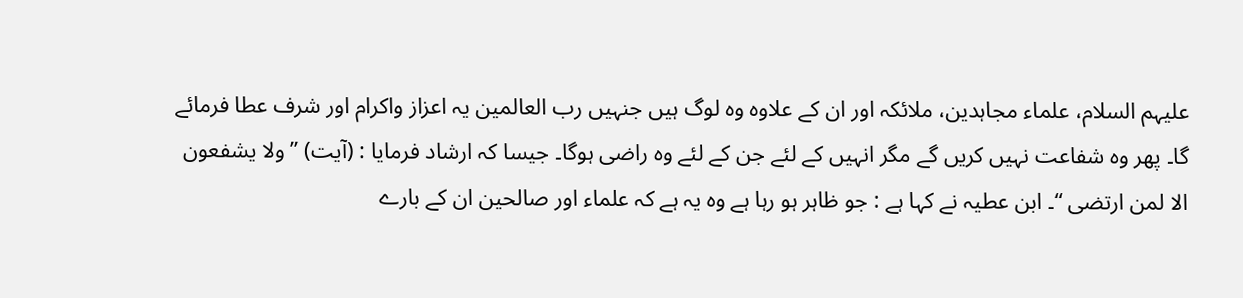علیہم السلام، علماء مجاہدین، ملائکہ اور ان کے علاوہ وہ لوگ ہیں جنہیں رب العالمین یہ اعزاز واکرام اور شرف عطا فرمائے گا۔ پھر وہ شفاعت نہیں کریں گے مگر انہیں کے لئے جن کے لئے وہ راضی ہوگا۔ جیسا کہ ارشاد فرمایا : (آیت) ” ولا یشفعون الا لمن ارتضی “۔ ابن عطیہ نے کہا ہے : جو ظاہر ہو رہا ہے وہ یہ ہے کہ علماء اور صالحین ان کے بارے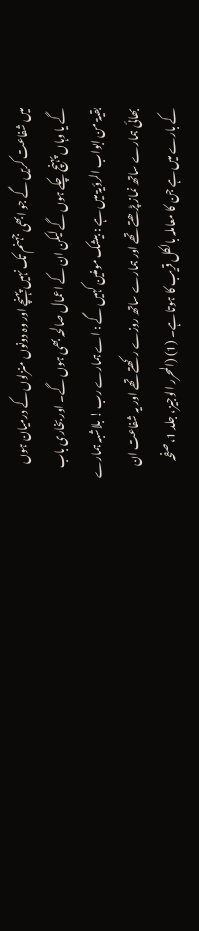میں شفاعت کریں گے جو ابھی جہنم تک نہیں پہنچے اور وہ دونوں منزلوں کے درمیان ہوں گے یا وہاں پہنچ چکے ہوں گے لیکن ان کے اعمال صالحہ بھی ہوں گے۔ اور بخاری باب بقیۃ من ابواب الرؤیۃ میں ہے : بیشک مومنین کہیں گے : اے ہمارے رب ! بلاشبہ ہمارے بھائی ہمارے ساتھ نماز پڑھتے تھے اور ہمارے ساتھ روزے رکھتے تھے اور یہ شفاعت ان کے بارے میں ہے جن کا معاملہ بالکل قریب کا ہوتا ہے۔ (1) (المحرر الوجیز، جلد 1، صفحہ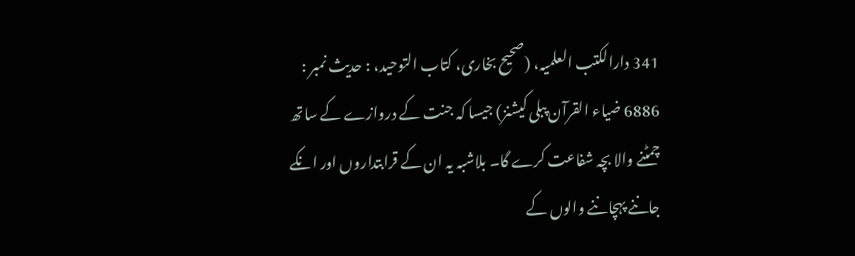341 دارالکتب العلمیہ، (صحیح بخاری، کتاب التوحید، : حدیث نمبر : 6886 ضیاء القرآن پبلی کیشنز) جیسا کہ جنت کے دروازے کے ساتھ چمٹنے والا بچہ شفاعت کرے گا۔ بلاشبہ یہ ان کے قرابتداروں اور انکے جاننے پہچاننے والوں کے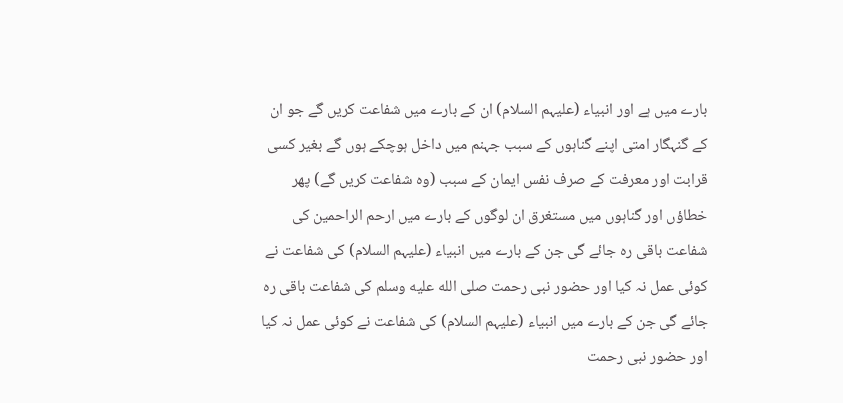بارے میں ہے اور انبیاء (علیہم السلام) ان کے بارے میں شفاعت کریں گے جو ان کے گنہگار امتی اپنے گناہوں کے سبب جہنم میں داخل ہوچکے ہوں گے بغیر کسی قرابت اور معرفت کے صرف نفس ایمان کے سبب (وہ شفاعت کریں گے) پھر خطاؤں اور گناہوں میں مستغرق ان لوگوں کے بارے میں ارحم الراحمین کی شفاعت باقی رہ جائے گی جن کے بارے میں انبیاء (علیہم السلام) کی شفاعت نے کوئی عمل نہ کیا اور حضور نبی رحمت صلى الله عليه وسلم کی شفاعت باقی رہ جائے گی جن کے بارے میں انبیاء (علیہم السلام) کی شفاعت نے کوئی عمل نہ کیا اور حضور نبی رحمت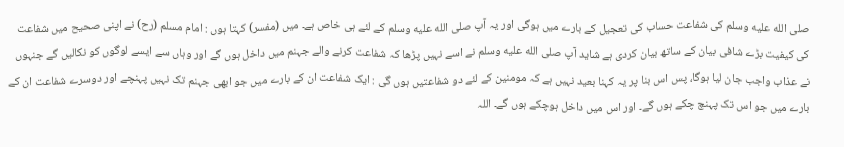صلى الله عليه وسلم کی شفاعت حساب کی تعجیل کے بارے میں ہوگی اور یہ آپ صلى الله عليه وسلم کے لئے ہی خاص ہے۔ میں (مفسر) کہتا ہوں : امام مسلم (رح) نے اپنی صحیح میں شفاعت کی کیفیت بڑے شافی بیان کے ساتھ بیان کردی ہے شاید آپ صلى الله عليه وسلم نے اسے نہیں پڑھا کہ شفاعت کرنے والے جہنم میں داخل ہوں گے اور وہاں سے ایسے لوگوں کو نکالیں گے جنہوں نے عذاب واجب جان لیا ہوگا، پس اس بنا پر یہ کہنا بعید نہیں ہے کہ مومنین کے لئے دو شفاعتیں ہوں گی : ایک شفاعت ان کے بارے میں جو ابھی جہنم تک نہیں پہنچے اور دوسرے شفاعت ان کے بارے میں جو اس تک پہنچ چکے ہوں گے۔ اور اس میں داخل ہوچکے ہوں گے۔ اللہ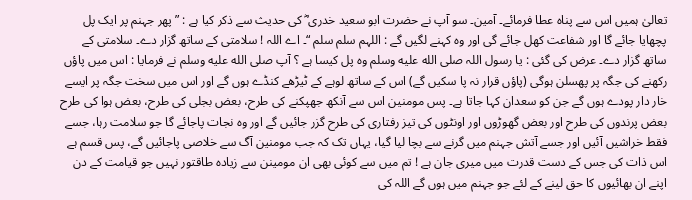تعالیٰ ہمیں اس سے پناہ عطا فرمائے۔ آمین۔ سو آپ نے حضرت ابو سعید خدری ؓ کی حدیث سے ذکر کیا ہے : ” پھر جہنم پر ایک پل پچھایا جائے گا اور شفاعت کھل جائے گی اور وہ کہنے لگیں گے : اللہم سلم سلم “۔ اے اللہ ! سلامتی کے ساتھ گزار دے۔ سلامتی کے ساتھ گزار دے۔ عرض کی گئی : یا رسول اللہ صلى الله عليه وسلم وہ پل کیسا ہے ؟ آپ صلى الله عليه وسلم نے فرمایا : اس میں پاؤں رکھنے کی جگہ پر پھسلن ہوگی (پاؤں قرار نہ پا سکیں گے) اس کے ساتھ لوہے کے ٹیڑھے کنڈے ہوں گے اور اس میں سخت جگہ پر ایسے خار دار پودے ہوں گے جن کو سعدان کہا جاتا ہے۔ پس مومنین اس سے آنکھ جھپکنے کی طرح، بعض بجلی کی طرح، بعض ہوا کی طرح بعض پرندوں کی طرح اور بعض گھوڑوں اور اونٹوں کی تیز رفتاری کی طرح گزر جائیں گے اور وہ نجات پاجائے گا جو سلامت رہا، جسے فقط خراشیں آئیں اور جسے آتش جہنم میں گرنے سے بچا لیا گیا، یہاں تک کہ جب مومنین آگ سے خلاصی پاجائیں گے، پس قسم ہے اس ذات کی جس کے دست قدرت میں میری جان ہے ! تم میں سے کوئی بھی ان مومینن سے زیادہ طاقتور نہیں جو قیامت کے دن اپنے ان بھائیوں کا حق لینے کے لئے جو جہنم میں ہوں گے اللہ کی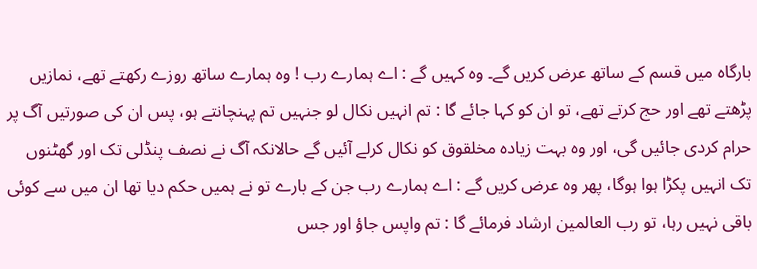بارگاہ میں قسم کے ساتھ عرض کریں گے۔ وہ کہیں گے : اے ہمارے رب ! وہ ہمارے ساتھ روزے رکھتے تھے، نمازیں پڑھتے تھے اور حج کرتے تھے، تو ان کو کہا جائے گا : تم انہیں نکال لو جنہیں تم پہنچانتے ہو، پس ان کی صورتیں آگ پر حرام کردی جائیں گی، اور وہ بہت زیادہ مخلقوق کو نکال کرلے آئیں گے حالانکہ آگ نے نصف پنڈلی تک اور گھٹنوں تک انہیں پکڑا ہوا ہوگا، پھر وہ عرض کریں گے : اے ہمارے رب جن کے بارے تو نے ہمیں حکم دیا تھا ان میں سے کوئی باقی نہیں رہا، تو رب العالمین ارشاد فرمائے گا : تم واپس جاؤ اور جس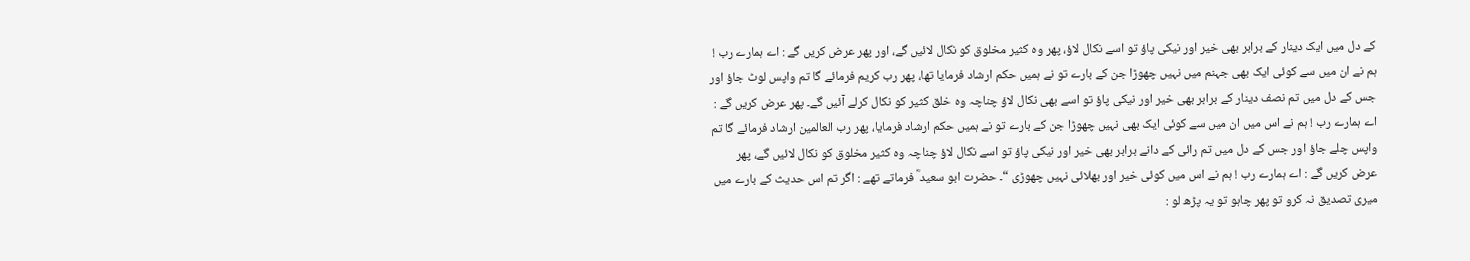کے دل میں ایک دینار کے برابر بھی خیر اور نیکی پاؤ تو اسے نکال لاؤ، پھر وہ کثیر مخلوق کو نکال لائیں گے، اور پھر عرض کریں گے : اے ہمارے رب ! ہم نے ان میں سے کوئی ایک بھی جہنم میں نہیں چھوڑا جن کے بارے تو نے ہمیں حکم ارشاد فرمایا تھا، پھر رب کریم فرمائے گا تم واپس لوٹ جاؤ اور جس کے دل میں تم نصف دینار کے برابر بھی خیر اور نیکی پاؤ تو اسے بھی نکال لاؤ چناچہ وہ خلق کثیر کو نکال کرلے آئیں گے۔ پھر عرض کریں گے : اے ہمارے رب ! ہم نے اس میں ان میں سے کوئی ایک بھی نہیں چھوڑا جن کے بارے تو نے ہمیں حکم ارشاد فرمایا، پھر رب العالمین ارشاد فرمائے گا تم واپس چلے جاؤ اور جس کے دل میں تم رائی کے دانے برابر بھی خیر اور نیکی پاؤ تو اسے نکال لاؤ چناچہ وہ کثیر مخلوق کو نکال لائیں گے، پھر عرض کریں گے : اے ہمارے رب ! ہم نے اس میں کوئی خیر اور بھلائی نہیں چھوڑی “۔ حضرت ابو سعید ؓ فرماتے تھے : اگر تم اس حدیث کے بارے میں میری تصدیق نہ کرو تو پھر چاہو تو یہ پڑھ لو :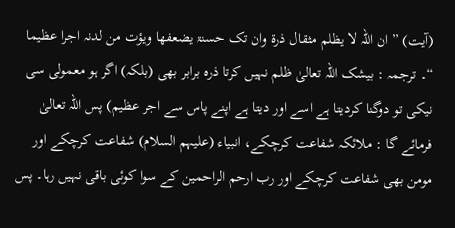(آیت) ” ان اللہ لا یظلم مثقال ذرۃ وان تک حسنۃ یضعفھا ویؤت من لدنہ اجرا عظیما “۔ ترجمہ : بیشک اللہ تعالیٰ ظلم نہیں کرتا ذرہ برابر بھی (بلکہ) اگر ہو معمولی سی نیکی تو دوگنا کردیتا ہے اسے اور دیتا ہے اپنے پاس سے اجر عظیم) پس اللہ تعالیٰ فرمائے گا : ملائکہ شفاعت کرچکے، انبیاء (علیہم السلام) شفاعت کرچکے اور مومن بھی شفاعت کرچکے اور رب ارحم الراحمین کے سوا کوئی باقی نہیں رہا۔ پس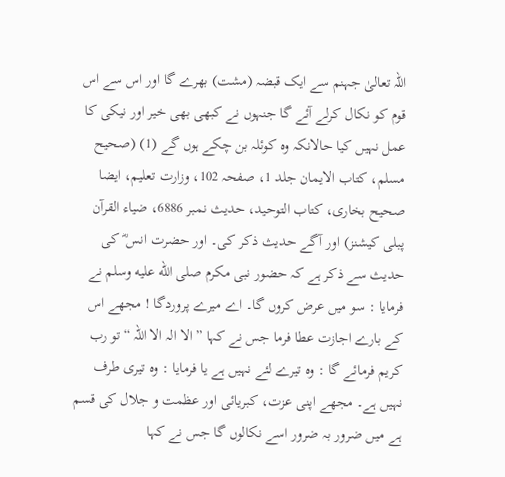اللہ تعالیٰ جہنم سے ایک قبضہ (مشت) بھرے گا اور اس سے اس قوم کو نکال کرلے آئے گا جنہوں نے کبھی بھی خیر اور نیکی کا عمل نہیں کیا حالانکہ وہ کوئلہ بن چکے ہوں گے (1) (صحیح مسلم، کتاب الایمان جلد 1، صفحہ 102، وزارت تعلیم، ایضا صحیح بخاری، کتاب التوحید، حدیث نمبر 6886، ضیاء القرآن پبلی کیشنز) اور آگے حدیث ذکر کی۔ اور حضرت انس ؓ کی حدیث سے ذکر ہے کہ حضور نبی مکرم صلى الله عليه وسلم نے فرمایا : سو میں عرض کروں گا۔ اے میرے پروردگا ! مجھے اس کے بارے اجازت عطا فرما جس نے کہا ” الا الہ الا اللہ “ تو رب کریم فرمائے گا : وہ تیرے لئے نہیں ہے یا فرمایا : وہ تیری طرف نہیں ہے۔ مجھے اپنی عزت، کبریائی اور عظمت و جلال کی قسم ہے میں ضرور بہ ضرور اسے نکالوں گا جس نے کہا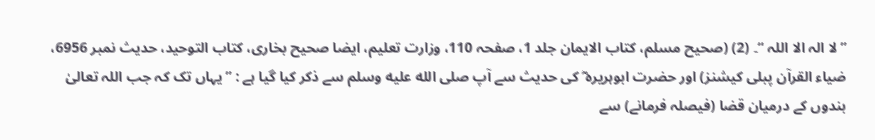” لا الہ الا اللہ “۔ (2) (صحیح مسلم، کتاب الایمان جلد 1، صفحہ 110، وزارت تعلیم، ایضا صحیح بخاری، کتاب التوحید، حدیث نمبر 6956، ضیاء القرآن پبلی کیشنز) اور حضرت ابوہریرہ ؓ کی حدیث سے آپ صلى الله عليه وسلم سے ذکر کیا گیا ہے : ” یہاں تک کہ جب اللہ تعالیٰ بندوں کے درمیان قضا (فیصلہ فرمانے) سے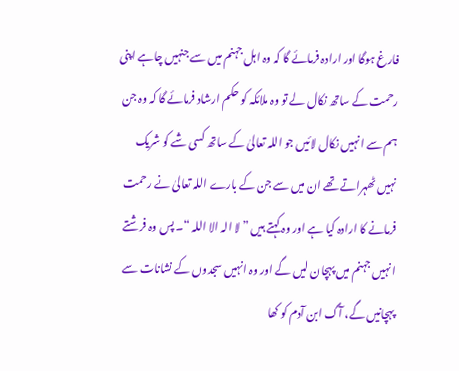فارغ ہوگا اور ارادہ فرمائے گا کہ وہ اہل جہنم میں سے جنہیں چاہے اپنی رحمت کے ساتھ نکال لے تو وہ ملائکہ کو حکم ارشاد فرمائے گا کہ وہ جن ہم سے انہیں نکال لائیں جو اللہ تعالیٰ کے ساتھ کسی شے کو شریک نہیں ٹھہراتے تھے ان میں سے جن کے بارے اللہ تعالیٰ نے رحمت فرمانے کا ارادہ کیا ہے اور وہ کہتے ہیں ” لا الہ الا اللہ “۔ پس وہ فرشتے انہیں جہنم میں پہچان لیں گے اور وہ انہیں سجدوں کے نشانات سے پہچانیں گے، آگ ابن آدم کو کھا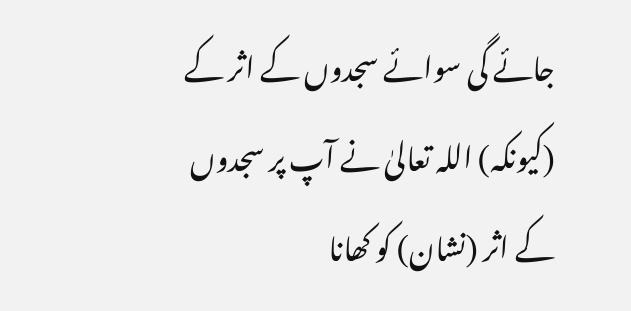جائے گی سوائے سجدوں کے اثر کے (کیونکہ) اللہ تعالیٰ نے آپ پر سجدوں کے اثر (نشان) کو کھانا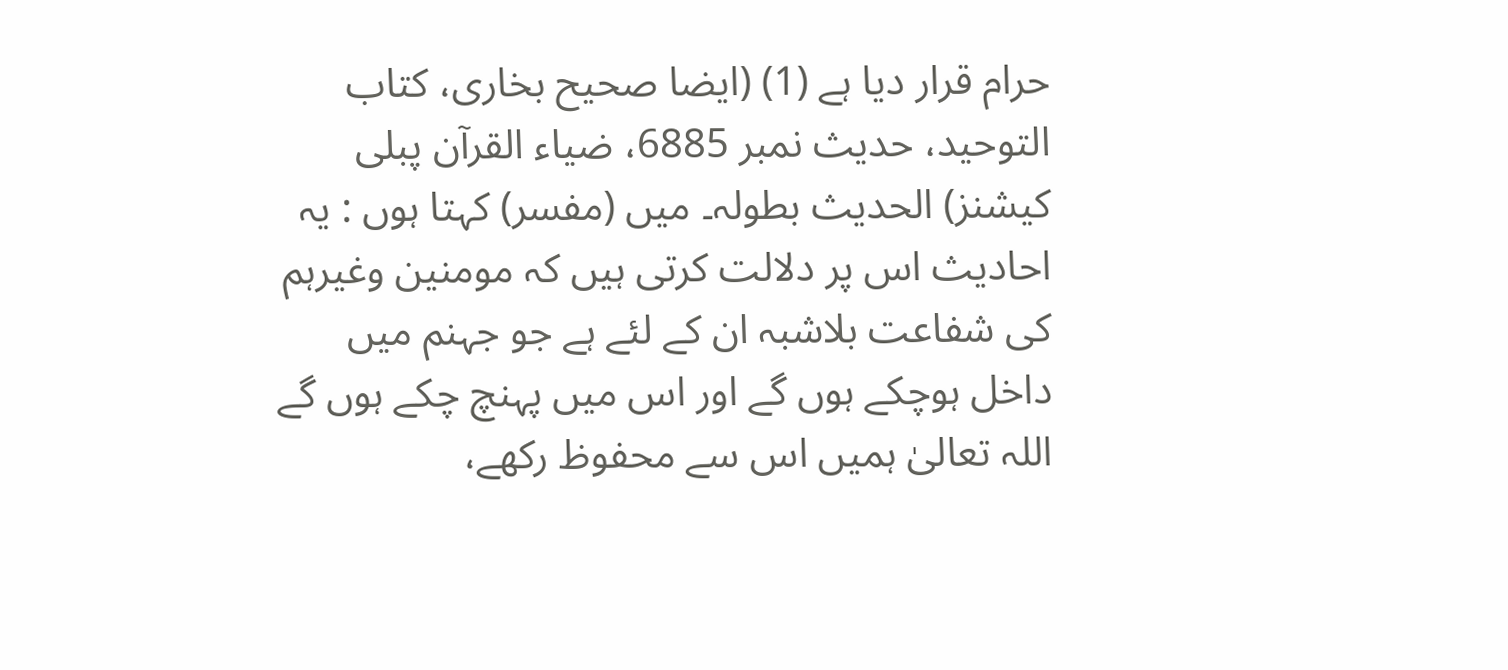حرام قرار دیا ہے (1) (ایضا صحیح بخاری، کتاب التوحید، حدیث نمبر 6885، ضیاء القرآن پبلی کیشنز) الحدیث بطولہ۔ میں (مفسر) کہتا ہوں : یہ احادیث اس پر دلالت کرتی ہیں کہ مومنین وغیرہم کی شفاعت بلاشبہ ان کے لئے ہے جو جہنم میں داخل ہوچکے ہوں گے اور اس میں پہنچ چکے ہوں گے اللہ تعالیٰ ہمیں اس سے محفوظ رکھے،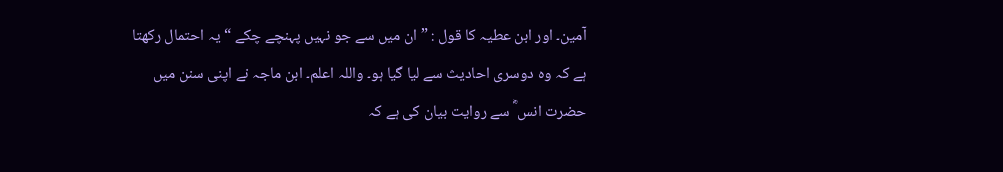آمین۔ اور ابن عطیہ کا قول : ” ان میں سے جو نہیں پہنچے چکے “ یہ احتمال رکھتا ہے کہ وہ دوسری احادیث سے لیا گیا ہو۔ واللہ اعلم۔ ابن ماجہ نے اپنی سنن میں حضرت انس ؓ سے روایت بیان کی ہے کہ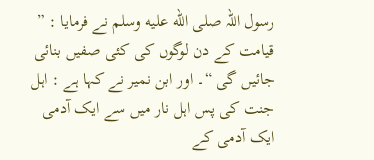رسول اللہ صلى الله عليه وسلم نے فرمایا : ” قیامت کے دن لوگوں کی کئی صفیں بنائی جائیں گی “۔ اور ابن نمیر نے کہا ہے : اہل جنت کی پس اہل نار میں سے ایک آدمی ایک آدمی کے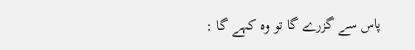پاس سے گزرے گا تو وہ کہے گا :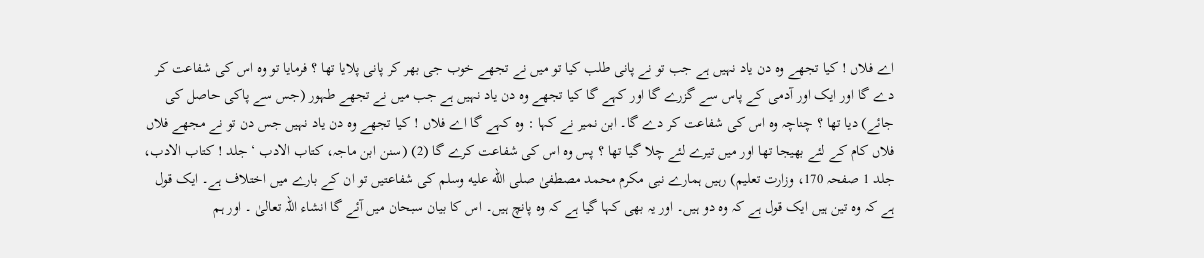اے فلاں ! کیا تجھے وہ دن یاد نہیں ہے جب تو نے پانی طلب کیا تو میں نے تجھے خوب جی بھر کر پانی پلایا تھا ؟ فرمایا تو وہ اس کی شفاعت کر دے گا اور ایک اور آدمی کے پاس سے گزرے گا اور کہے گا کیا تجھے وہ دن یاد نہیں ہے جب میں نے تجھے طہور (جس سے پاکی حاصل کی جائے) دیا تھا ؟ چناچہ وہ اس کی شفاعت کر دے گا۔ ابن نمیر نے کہا : وہ کہے گا اے فلاں ! کیا تجھے وہ دن یاد نہیں جس دن تو نے مجھے فلاں فلاں کام کے لئے بھیجا تھا اور میں تیرے لئے چلا گیا تھا ؟ پس وہ اس کی شفاعت کرے گا (2) (سنن ابن ماجہ، کتاب الادب ‘ جلد ! کتاب الادب، جلد 1 صفحہ 170، وزارت تعلیم) رہیں ہمارے نبی مکرم محمد مصطفیٰ صلى الله عليه وسلم کی شفاعتیں تو ان کے بارے میں اختلاف ہے۔ ایک قول ہے کہ وہ تین ہیں ایک قول ہے کہ وہ دو ہیں۔ اور یہ بھی کہا گیا ہے کہ وہ پانچ ہیں۔ اس کا بیان سبحان میں آئے گا انشاء اللہ تعالیٰ ۔ اور ہم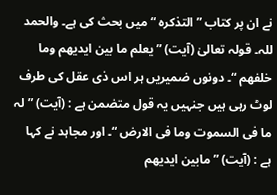نے ان پر کتاب ” التذکرہ “ میں بحث کی ہے۔ والحمد للہ۔ قولہ تعالیٰ (آیت) ” یعلم ما بین ایدیھم وما خلفھم “۔ دونوں ضمیریں ہر اس ذی عقل کی طرف لوٹ رہی ہیں جنہیں یہ قول متضمن ہے : (آیت) ” لہ ما فی السموت وما فی الارض “۔ اور مجاہد نے کہا ہے : (آیت) ” مابین ایدیھم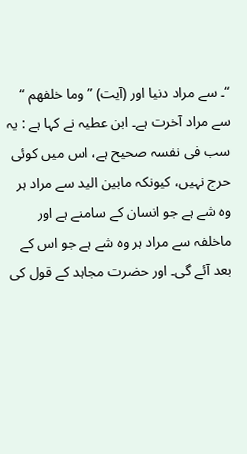“۔ سے مراد دنیا اور (آیت) ” وما خلفھم “ سے مراد آخرت ہے۔ ابن عطیہ نے کہا ہے : یہ سب فی نفسہ صحیح ہے، اس میں کوئی حرج نہیں، کیونکہ مابین الید سے مراد ہر وہ شے ہے جو انسان کے سامنے ہے اور ماخلفہ سے مراد ہر وہ شے ہے جو اس کے بعد آئے گی۔ اور حضرت مجاہد کے قول کی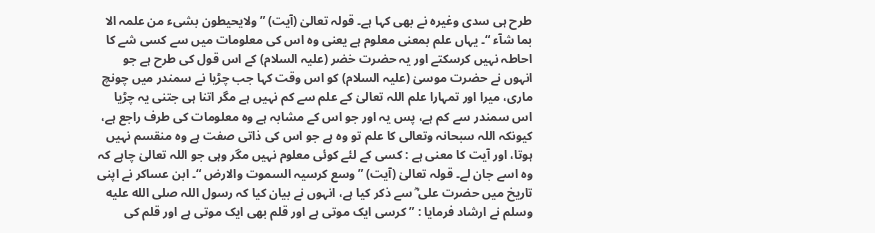طرح ہی سدی وغیرہ نے بھی کہا ہے۔ قولہ تعالیٰ (آیت) ” ولایحیطون بشیء من علمہ الا بما شآء “۔ یہاں علم بمعنی معلوم ہے یعنی وہ اس کی معلومات میں سے کسی شے کا احاطہ نہیں کرسکتے اور یہ حضرت خضر (علیہ السلام) کے اس قول کی طرح ہے جو انہوں نے حضرت موسیٰ (علیہ السلام) کو اس وقت کہا جب چڑیا نے سمندر میں چونچ ماری، میرا اور تمہارا علم اللہ تعالیٰ کے علم سے کم نہیں ہے مگر اتنا ہی جتنی یہ چڑیا اس سمندر سے کم ہے، پس یہ اور جو اس کے مشابہ ہے وہ معلومات کی طرف راجع ہے، کیونکہ اللہ سبحانہ وتعالی کا علم تو وہ ہے جو اس کی ذاتی صفت ہے وہ منقسم نہیں ہوتا، اور آیت کا معنی ہے : کسی کے لئے کوئی معلوم نہیں مگر وہی جو اللہ تعالیٰ چاہے کہ وہ اسے جان لے۔ قولہ تعالیٰ (آیت) ” وسع کرسیہ السموت والارض “۔ ابن عساکر نے اپنی تاریخ میں حضرت علی ؓ سے ذکر کیا ہے، انہوں نے بیان کیا کہ رسول اللہ صلى الله عليه وسلم نے ارشاد فرمایا : ” کرسی ایک موتی ہے اور قلم بھی ایک موتی ہے اور قلم کی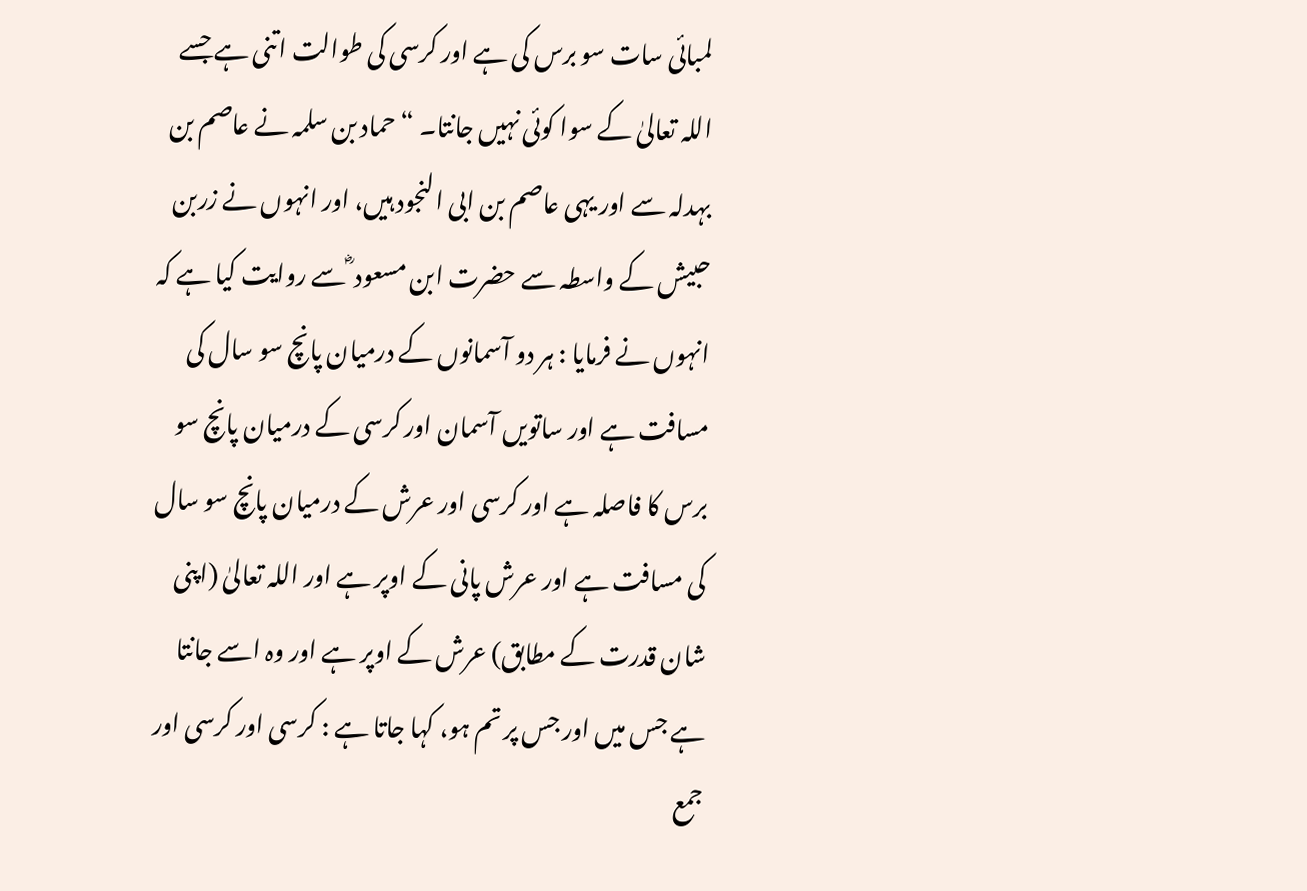لمبائی سات سو برس کی ہے اور کرسی کی طوالت اتنی ہے جسے اللہ تعالیٰ کے سوا کوئی نہیں جانتا۔ “ حماد بن سلمہ نے عاصم بن بہدلہ سے اور یہی عاصم بن ابی النجود ہیں، اور انہوں نے زربن حبیش کے واسطہ سے حضرت ابن مسعود ؓ سے روایت کیا ہے کہ انہوں نے فرمایا : ہر دو آسمانوں کے درمیان پانچ سو سال کی مسافت ہے اور ساتویں آسمان اور کرسی کے درمیان پانچ سو برس کا فاصلہ ہے اور کرسی اور عرش کے درمیان پانچ سو سال کی مسافت ہے اور عرش پانی کے اوپر ہے اور اللہ تعالیٰ (اپنی شان قدرت کے مطابق) عرش کے اوپر ہے اور وہ اسے جانتا ہے جس میں اور جس پر تم ہو، کہا جاتا ہے : کرسی اور کرسی اور جمع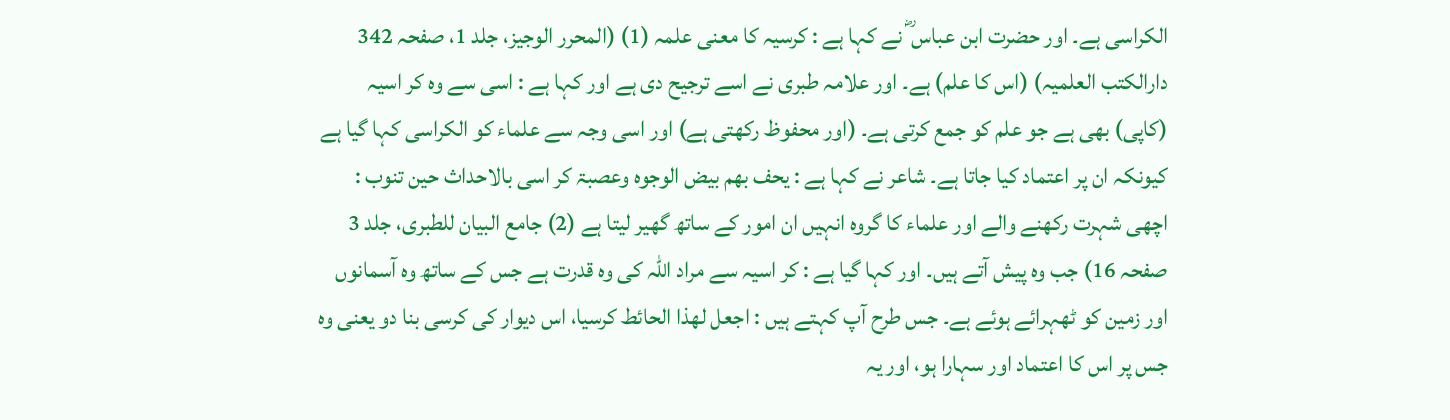الکراسی ہے۔ اور حضرت ابن عباس ؓ نے کہا ہے : کرسیہ کا معنی علمہ (1) (المحرر الوجیز، جلد 1، صفحہ 342 دارالکتب العلمیہ) (اس کا علم) ہے۔ اور علامہ طبری نے اسے ترجیح دی ہے اور کہا ہے : اسی سے وہ کر اسیہ (کاپی) بھی ہے جو علم کو جمع کرتی ہے۔ (اور محفوظ رکھتی ہے) اور اسی وجہ سے علماء کو الکراسی کہا گیا ہے کیونکہ ان پر اعتماد کیا جاتا ہے۔ شاعر نے کہا ہے : یحف بھم بیض الوجوہ وعصبۃ کر اسی بالاحداث حین تنوب : اچھی شہرت رکھنے والے اور علماء کا گروہ انہیں ان امور کے ساتھ گھیر لیتا ہے (2) جامع البیان للطبری، جلد 3 صفحہ 16) جب وہ پیش آتے ہیں۔ اور کہا گیا ہے : کر اسیہ سے مراد اللہ کی وہ قدرت ہے جس کے ساتھ وہ آسمانوں اور زمین کو ٹھہرائے ہوئے ہے۔ جس طرح آپ کہتے ہیں : اجعل لھذا الحائط کرسیا، اس دیوار کی کرسی بنا دو یعنی وہ جس پر اس کا اعتماد اور سہارا ہو، اور یہ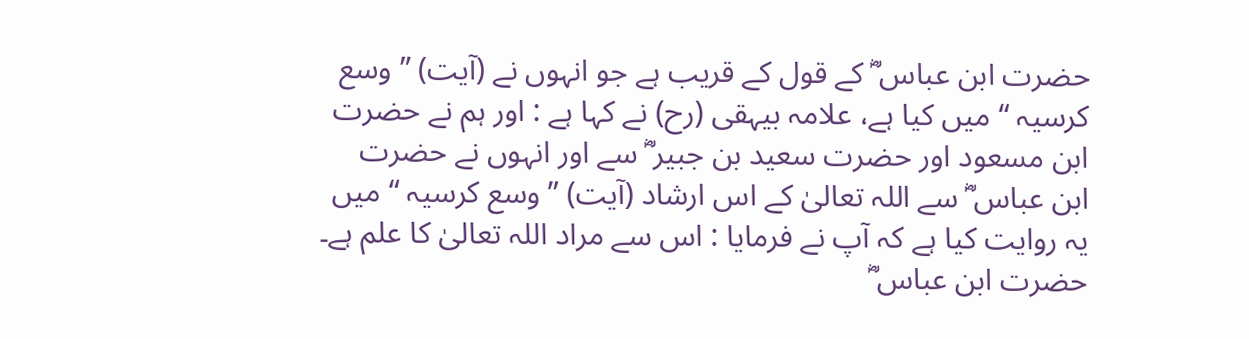حضرت ابن عباس ؓ کے قول کے قریب ہے جو انہوں نے (آیت) ” وسع کرسیہ “ میں کیا ہے، علامہ بیہقی (رح) نے کہا ہے : اور ہم نے حضرت ابن مسعود اور حضرت سعید بن جبیر ؓ سے اور انہوں نے حضرت ابن عباس ؓ سے اللہ تعالیٰ کے اس ارشاد (آیت) ” وسع کرسیہ “ میں یہ روایت کیا ہے کہ آپ نے فرمایا : اس سے مراد اللہ تعالیٰ کا علم ہے۔ حضرت ابن عباس ؓ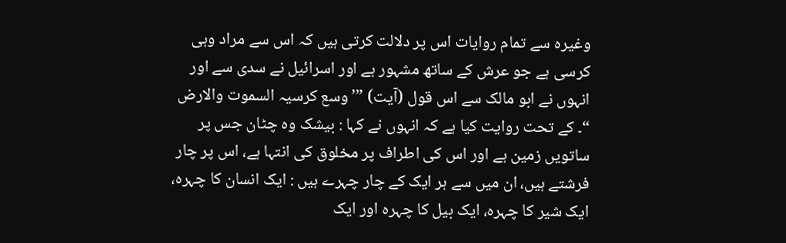وغیرہ سے تمام روایات اس پر دلالت کرتی ہیں کہ اس سے مراد وہی کرسی ہے جو عرش کے ساتھ مشہور ہے اور اسرائیل نے سدی سے اور انہوں نے ابو مالک سے اس قول (آیت) ”’ وسع کرسیہ السموت والارض “۔ کے تحت روایت کیا ہے کہ انہوں نے کہا : بیشک وہ چٹان جس پر ساتویں زمین ہے اور اس کی اطراف پر مخلوق کی انتہا ہے، اس پر چار فرشتے ہیں، ان میں سے ہر ایک کے چار چہرے ہیں : ایک انسان کا چہرہ، ایک شیر کا چہرہ، ایک بیل کا چہرہ اور ایک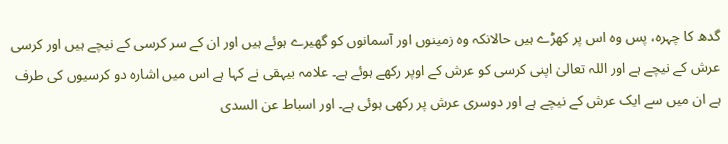گدھ کا چہرہ، پس وہ اس پر کھڑے ہیں حالانکہ وہ زمینوں اور آسمانوں کو گھیرے ہوئے ہیں اور ان کے سر کرسی کے نیچے ہیں اور کرسی عرش کے نیچے ہے اور اللہ تعالیٰ اپنی کرسی کو عرش کے اوپر رکھے ہوئے ہے۔ علامہ بیہقی نے کہا ہے اس میں اشارہ دو کرسیوں کی طرف ہے ان میں سے ایک عرش کے نیچے ہے اور دوسری عرش پر رکھی ہوئی ہے۔ اور اسباط عن السدی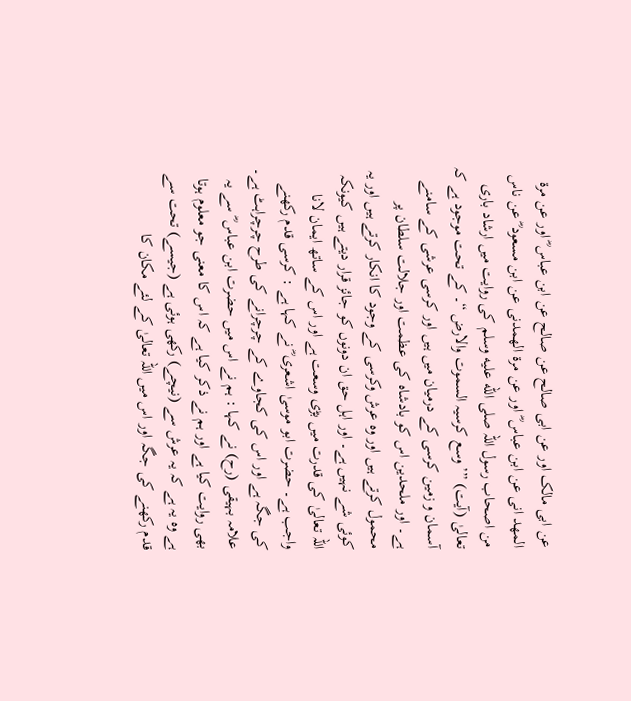عن ابی مالک اور عن ابی صالح عن صالح عن ابن عباس ؓ اور عن مرۃ المھد انی عن ابن عباس ؓ اور عن مرۃ الھمدنی عن ابن مسعود ؓ عن ناس من اصحاب رسول اللہ صلى الله عليه وسلم کی روایت میں ارشاد باری تعالیٰ (آیت) ”’ وسع کرسیہ السموت والارض “۔ کے تحت موجود ہے کہ آسمان و زمین کرسی کے درمیان میں ہیں اور کرسی عرشی کے سامنے ہے۔ اور ملحدین اس کو بادشاہ کی عظمت اور جلالت سلطان پر محمول کرتے ہیں اور وہ عرش وکرسی کے وجود کا انکار کرتے ہیں اور یہ کوئی شے نہیں ہے۔ اور اہل حق ان دونوں کو جائز قرار دیتے ہیں کیونکہ اللہ تعالیٰ کی قدرت میں بڑی وسعت ہے اور اس کے ساتھ ایمان لانا واجب ہے۔ حضرت ابو موسیٰ اشعری ؓ نے کہا ہے : کرسی قدم رکھنے کی جگہ ہے اور اس کی کجاوے کے چرچرانے کی طرح چرچراہٹ ہے۔ علامہ بہیقی (رح) نے کہا : ہم نے اس میں حضرت ابن عباس ؓ سے یہ بھی روایت کیا ہے اور ہم نے ذکر کیا ہے کہ اس کا معنی جو معلوم ہوتا ہے وہ یہ ہے کہ یہ عرش سے (نیچے) رکھی ہوئی ہے (جیسے) تحت سے قدم رکھنے کی جگہ اور اس میں اللہ تعالیٰ کے لئے مکان کا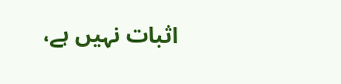اثبات نہیں ہے،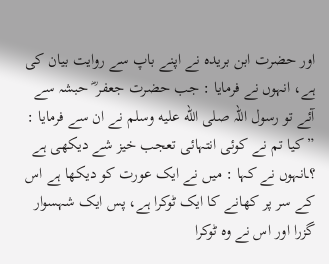اور حضرت ابن بریدہ نے اپنے باپ سے روایت بیان کی ہے، انہوں نے فرمایا : جب حضرت جعفر ؓ حبشہ سے آئے تو رسول اللہ صلى الله عليه وسلم نے ان سے فرمایا : ” کیا تم نے کوئی انتہائی تعجب خیز شے دیکھی ہے ؟ـانہوں نے کہا : میں نے ایک عورت کو دیکھا ہے اس کے سر پر کھانے کا ایک ٹوکرا ہے، پس ایک شہسوار گزرا اور اس نے وہ ٹوکرا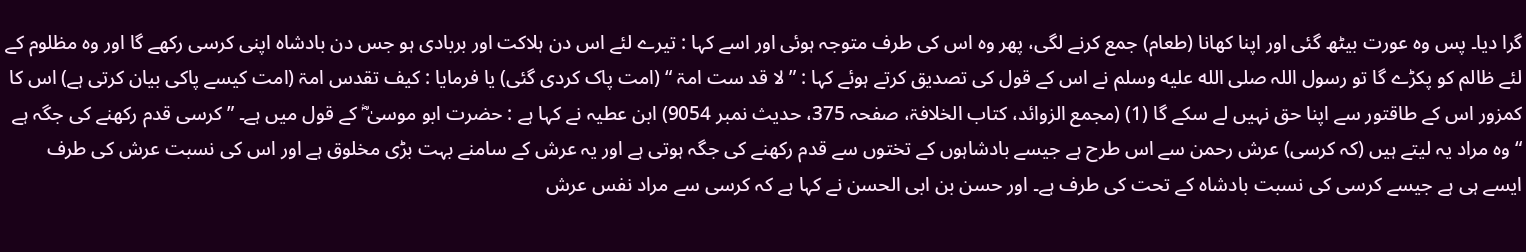گرا دیا۔ پس وہ عورت بیٹھ گئی اور اپنا کھانا (طعام) جمع کرنے لگی، پھر وہ اس کی طرف متوجہ ہوئی اور اسے کہا : تیرے لئے اس دن ہلاکت اور بربادی ہو جس دن بادشاہ اپنی کرسی رکھے گا اور وہ مظلوم کے لئے ظالم کو پکڑے گا تو رسول اللہ صلى الله عليه وسلم نے اس کے قول کی تصدیق کرتے ہوئے کہا : ” لا قد ست امۃ “ (امت پاک کردی گئی) یا فرمایا : کیف تقدس امۃ (امت کیسے پاکی بیان کرتی ہے) اس کا کمزور اس کے طاقتور سے اپنا حق نہیں لے سکے گا (1) (مجمع الزوائد، کتاب الخلافۃ، صفحہ 375، حدیث نمبر 9054) ابن عطیہ نے کہا ہے : حضرت ابو موسیٰ ؓ کے قول میں ہے۔ ” کرسی قدم رکھنے کی جگہ ہے “ وہ مراد یہ لیتے ہیں (کہ کرسی) عرش رحمن سے اس طرح ہے جیسے بادشاہوں کے تختوں سے قدم رکھنے کی جگہ ہوتی ہے اور یہ عرش کے سامنے بہت بڑی مخلوق ہے اور اس کی نسبت عرش کی طرف ایسے ہی ہے جیسے کرسی کی نسبت بادشاہ کے تحت کی طرف ہے۔ اور حسن بن ابی الحسن نے کہا ہے کہ کرسی سے مراد نفس عرش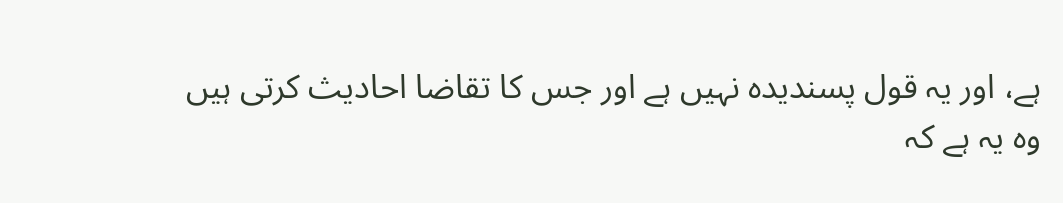ہے، اور یہ قول پسندیدہ نہیں ہے اور جس کا تقاضا احادیث کرتی ہیں وہ یہ ہے کہ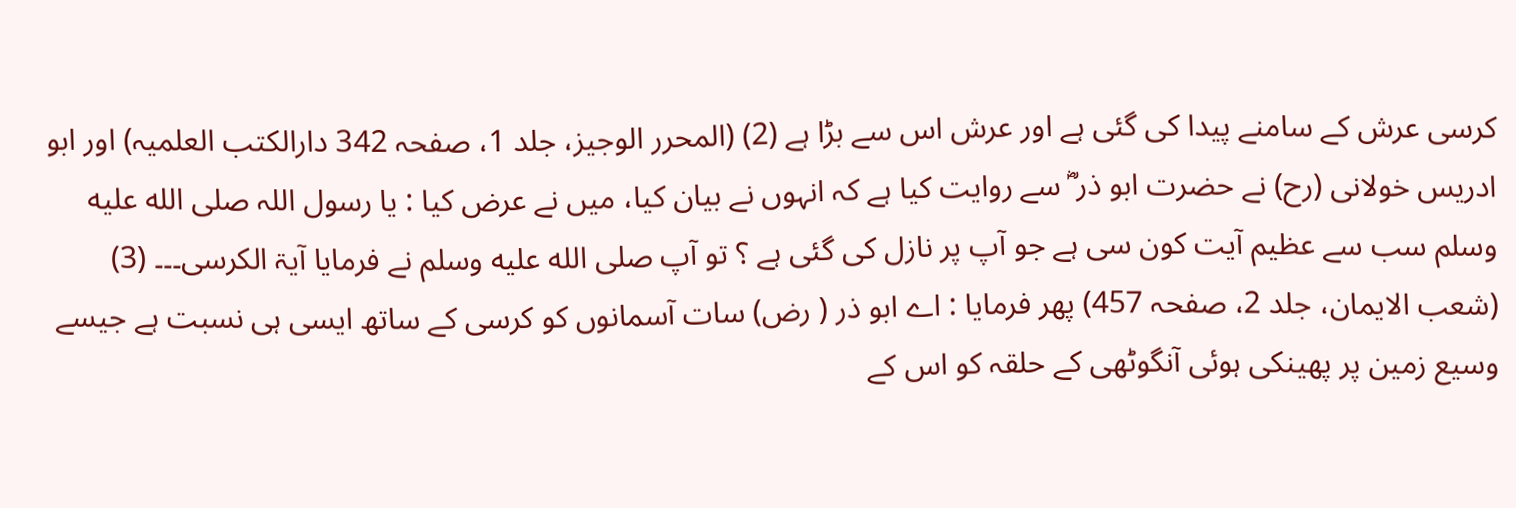کرسی عرش کے سامنے پیدا کی گئی ہے اور عرش اس سے بڑا ہے (2) (المحرر الوجیز، جلد 1، صفحہ 342 دارالکتب العلمیہ) اور ابو ادریس خولانی (رح) نے حضرت ابو ذر ؓ سے روایت کیا ہے کہ انہوں نے بیان کیا، میں نے عرض کیا : یا رسول اللہ صلى الله عليه وسلم سب سے عظیم آیت کون سی ہے جو آپ پر نازل کی گئی ہے ؟ تو آپ صلى الله عليه وسلم نے فرمایا آیۃ الکرسی۔۔۔ (3) (شعب الایمان، جلد 2، صفحہ 457) پھر فرمایا : اے ابو ذر ( رض) سات آسمانوں کو کرسی کے ساتھ ایسی ہی نسبت ہے جیسے وسیع زمین پر پھینکی ہوئی آنگوٹھی کے حلقہ کو اس کے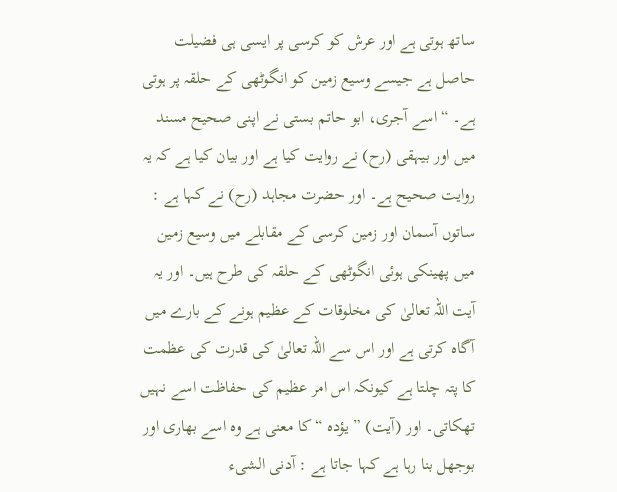ساتھ ہوتی ہے اور عرش کو کرسی پر ایسی ہی فضیلت حاصل ہے جیسے وسیع زمین کو انگوٹھی کے حلقہ پر ہوتی ہے۔ “ اسے آجری، ابو حاتم بستی نے اپنی صحیح مسند میں اور بیہقی (رح) نے روایت کیا ہے اور بیان کیا ہے کہ یہ روایت صحیح ہے۔ اور حضرت مجاہد (رح) نے کہا ہے : ساتوں آسمان اور زمین کرسی کے مقابلے میں وسیع زمین میں پھینکی ہوئی انگوٹھی کے حلقہ کی طرح ہیں۔ اور یہ آیت اللہ تعالیٰ کی مخلوقات کے عظیم ہونے کے بارے میں آگاہ کرتی ہے اور اس سے اللہ تعالیٰ کی قدرت کی عظمت کا پتہ چلتا ہے کیونکہ اس امر عظیم کی حفاظت اسے نہیں تھکاتی۔ اور (آیت) ” یؤدہ “ کا معنی ہے وہ اسے بھاری اور بوجھل بنا رہا ہے کہا جاتا ہے : آدنی الشیء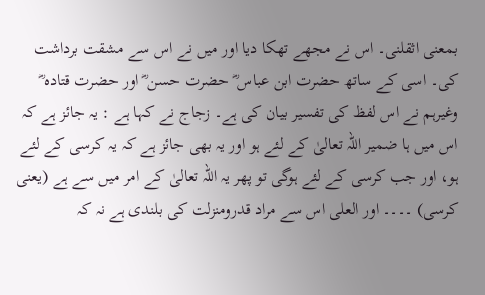بمعنی اثقلنی۔ اس نے مجھے تھکا دیا اور میں نے اس سے مشقت برداشت کی۔ اسی کے ساتھ حضرت ابن عباس ؓ حضرت حسن ؓ اور حضرت قتادہ ؓ وغیرہم نے اس لفظ کی تفسیر بیان کی ہے۔ زجاج نے کہا ہے : یہ جائز ہے کہ اس میں ہا ضمیر اللہ تعالیٰ کے لئے ہو اور یہ بھی جائز ہے کہ یہ کرسی کے لئے ہو، اور جب کرسی کے لئے ہوگی تو پھر یہ اللہ تعالیٰ کے امر میں سے ہے (یعنی کرسی) ۔۔۔۔ اور العلی اس سے مراد قدرومنزلت کی بلندی ہے نہ کہ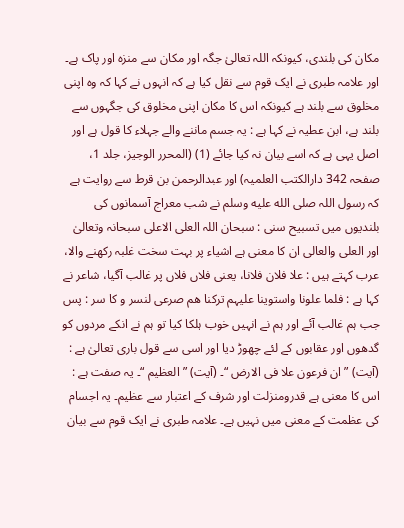مکان کی بلندی، کیونکہ اللہ تعالیٰ جگہ اور مکان سے منزہ اور پاک ہے۔ اور علامہ طبری نے ایک قوم سے نقل کیا ہے کہ انہوں نے کہا کہ وہ اپنی مخلوق سے بلند ہے کیونکہ اس کا مکان اپنی مخلوق کی جگہوں سے بلند ہے، ابن عطیہ نے کہا ہے : یہ جسم ماننے والے جہلاء کا قول ہے اور اصل یہی ہے کہ اسے بیان نہ کیا جائے (1) (المحرر الوجیز، جلد 1، صفحہ 342 دارالکتب العلمیہ) اور عبدالرحمن بن قرط سے روایت ہے کہ رسول اللہ صلى الله عليه وسلم نے شب معراج آسمانوں کی بلندیوں میں تسبیح سنی : سبحان اللہ العلی الاعلی سبحانہ وتعالیٰ اور العلی والعالی ان کا معنی ہے اشیاء پر بہت سخت غلبہ رکھنے والا، عرب کہتے ہیں : علا فلان فلانا، یعنی فلاں فلاں پر غالب آگیا، شاعر نے کہا ہے : فلما علونا واستوینا علیہم ترکنا ھم صرعی لنسر و کا سر : پس جب ہم غالب آئے اور ہم نے انہیں خوب ہلکا کیا تو ہم نے انکے مردوں کو گدھوں اور عقابوں کے لئے چھوڑ دیا اور اسی سے قول باری تعالیٰ ہے : (آیت) ” ان فرعون علا فی الارض “۔ (آیت) ” العظیم “۔ یہ صفت ہے : اس کا معنی ہے قدرومنزلت اور شرف کے اعتبار سے عظیم۔ یہ اجسام کی عظمت کے معنی میں نہیں ہے۔ علامہ طبری نے ایک قوم سے بیان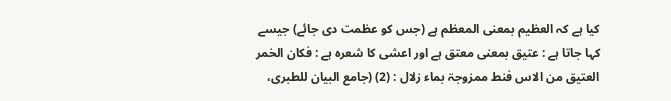کیا ہے کہ العظیم بمعنی المعظم ہے (جس کو عظمت دی جائے) جیسے کہا جاتا ہے : عتیق بمعنی معتق ہے اور اعشی کا شعرہ ہے : فکان الخمر العتیق من الاس فنط ممزوجۃ بماء زلال : (2) (جامع البیان للطبری،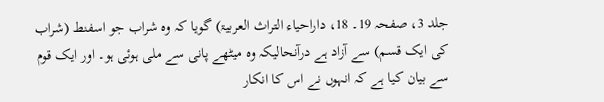جلد 3، صفحہ 19۔ 18، داراحیاء التراث العربیۃ) گویا کہ وہ شراب جو اسفنط (شراب کی ایک قسم) سے آزاد ہے درآنحالیکہ وہ میٹھے پانی سے ملی ہوئی ہو۔ اور ایک قوم سے بیان کیا ہے کہ انہوں نے اس کا انکار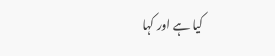کیا ہے اور کہا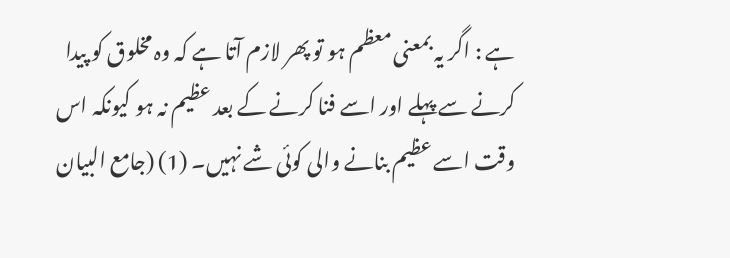ہے : اگر یہ بمعنی معظم ہو تو پھر لازم آتا ہے کہ وہ مخلوق کو پیدا کرنے سے پہلے اور اسے فنا کرنے کے بعد عظیم نہ ہو کیونکہ اس وقت اسے عظیم بنانے والی کوئی شے نہیں۔ (1) (جامع البیان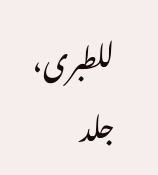للطبری، جلد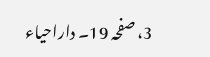3، صفحہ 19۔ داراحیاء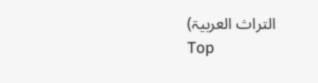التراث العربیۃ)
Top